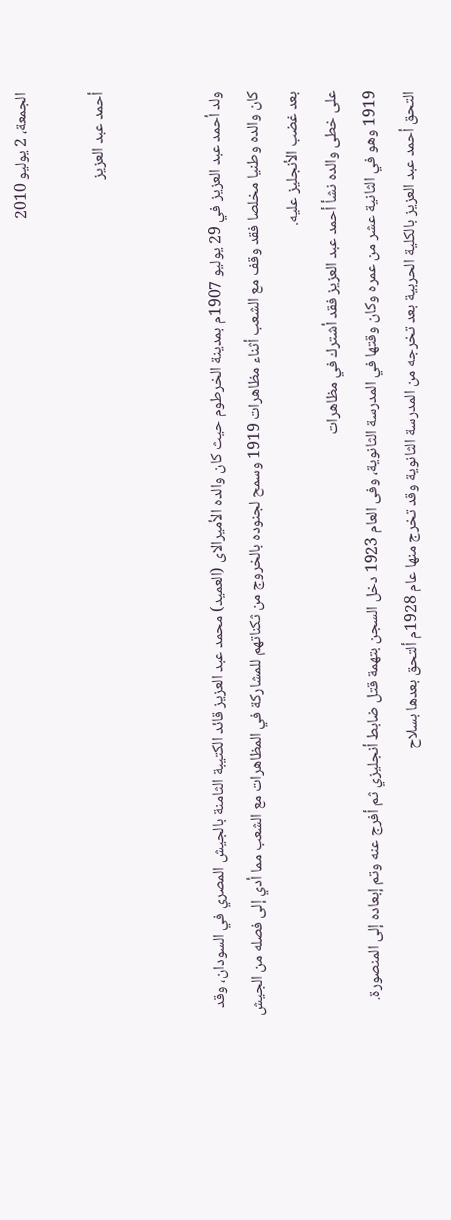الجمعة، 2 يوليو 2010

أحمد عبد العزيز


ولد أحمد عبد العزيز في 29 يوليو 1907م بمدينة الخرطوم حيث كان والده الأميرالاى (العميد) محمد عبد العزيز قائد الكتيبة الثامنة بالجيش المصري في السودان، وقد كان والده وطنيا مخلصا فقد وقف مع الشعب أثناء مظاهرات 1919 وسمح لجنوده بالخروج من ثكناتهم للمشاركة في المظاهرات مع الشعب مما أدي إلى فصله من الجيش بعد غضب الأنجليز عليه.
على خطى والده نشأ أحمد عبد العزيز فقد أشترك في مظاهرات
1919 وهو في الثانية عشر من عمره وكان وقتها في المدرسة الثانوية، وفى العام 1923 دخل السجن بتهمة قتل ضابط أنجليزي ثم أفرج عنه وتم إبعاده إلى المنصورة. التحق أحمد عبد العزيز بالكلية الحربية بعد تخرجه من المدرسة الثانوية وقد تخرج منها عام 1928م ألتحق بعدها بسلاح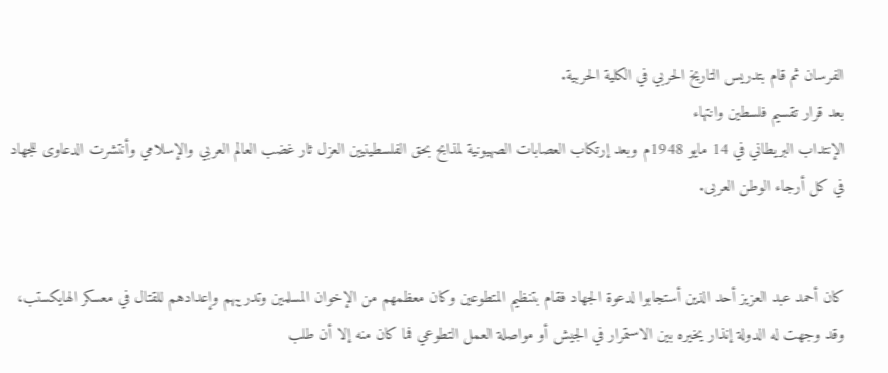الفرسان ثم قام بتدريس التاريخ الحربي في الكلية الحربية.
بعد قرار تقسيم فلسطين وانتهاء
الإنتداب البريطاني في 14 مايو 1948م وبعد إرتكاب العصابات الصهيونية لمذابح بحق الفلسطينيين العزل ثار غضب العالم العربي والإسلامي وأنتشرت الدعاوى للجهاد في كل أرجاء الوطن العربى.


كان أحمد عبد العزيز أحد الذين أستجابوا لدعوة الجهاد فقام بتنظيم المتطوعين وكان معظمهم من الإخوان المسلمين وتدريبهم وإعدادهم للقتال في معسكر الهايكستب، وقد وجهت له الدولة إنذار يخيره بين الاستمرار في الجيش أو مواصلة العمل التطوعي فما كان منه إلا أن طلب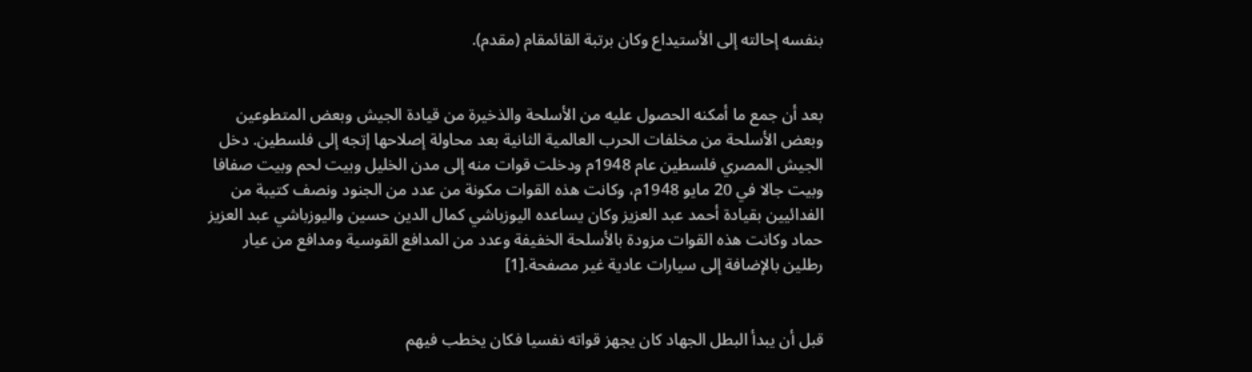بنفسه إحالته إلى الأستيداع وكان برتبة القائمقام (مقدم).


بعد أن جمع ما أمكنه الحصول عليه من الأسلحة والذخيرة من قيادة الجيش وبعض المتطوعين وبعض الأسلحة من مخلفات الحرب العالمية الثانية بعد محاولة إصلاحها إتجه إلى فلسطين. دخل الجيش المصري فلسطين عام 1948م ودخلت قوات منه إلى مدن الخليل وبيت لحم وبيت صفافا وبيت جالا في 20 مايو 1948م، وكانت هذه القوات مكونة من عدد من الجنود ونصف كتيبة من الفدائيين بقيادة أحمد عبد العزيز وكان يساعده اليوزباشي كمال الدين حسين واليوزباشي عبد العزيز حماد وكانت هذه القوات مزودة بالأسلحة الخفيفة وعدد من المدافع القوسية ومدافع من عيار رطلين بالإضافة إلى سيارات عادية غير مصفحة.[1]


قبل أن يبدأ البطل الجهاد كان يجهز قواته نفسيا فكان يخطب فيهم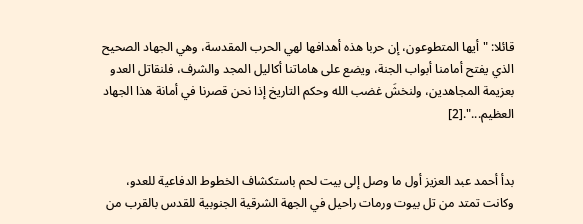قائلا: "أيها المتطوعون، إن حربا هذه أهدافها لهي الحرب المقدسة، وهي الجهاد الصحيح الذي يفتح أمامنا أبواب الجنة، ويضع على هاماتنا أكاليل المجد والشرف، فلنقاتل العدو بعزيمة المجاهدين، ولنخشَ غضب الله وحكم التاريخ إذا نحن قصرنا في أمانة هذا الجهاد العظيم...".[2]


بدأ أحمد عبد العزيز أول ما وصل إلى بيت لحم باستكشاف الخطوط الدفاعية للعدو، وكانت تمتد من تل بيوت ورمات راحيل في الجهة الشرقية الجنوبية للقدس بالقرب من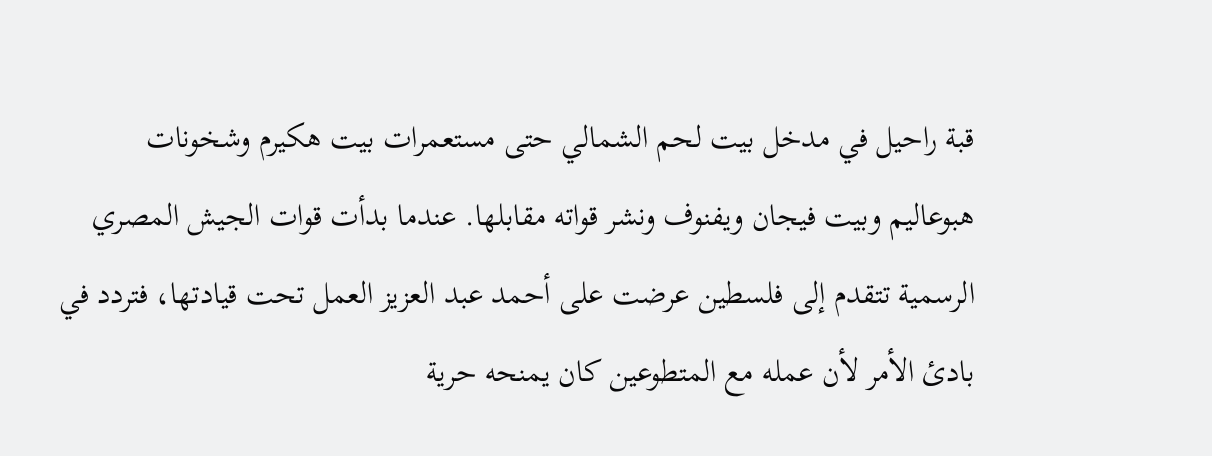قبة راحيل في مدخل بيت لحم الشمالي حتى مستعمرات بيت هكيرم وشخونات هبوعاليم وبيت فيجان ويفنوف ونشر قواته مقابلها. عندما بدأت قوات الجيش المصري الرسمية تتقدم إلى فلسطين عرضت على أحمد عبد العزيز العمل تحت قيادتها، فتردد في بادئ الأمر لأن عمله مع المتطوعين كان يمنحه حرية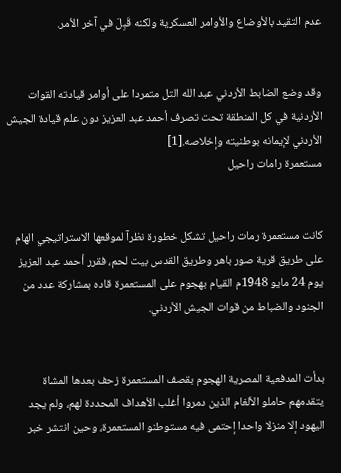عدم التقيد بالأوضاع والأوامر العسكرية ولكنه قَبِلَ في آخر الأمر.


وقد وضع الضابط الأردني عبد الله التل متمردا على أوامر قيادته القوات الأردنية في كل المنطقة تحت تصرف أحمد عبد العزيز دون علم قيادة الجيش الأردني لإيمانه بوطنيته وإخلاصه.[1]
مستعمرة رامات راحيل


كانت مستعمرة رمات راحيل تشكل خطورة نظرآ لموقعها الاستراتيجي الهام على طريق قرية صور باهر وطريق القدس بيت لحم، فقرر أحمد عبد العزيز يوم 24 مايو 1948م القيام بهجوم على المستعمرة قاده بمشاركة عدد من الجنود والضباط من قوات الجيش الأردني.


بدأت المدفعية المصرية الهجوم بقصف المستعمرة زحف بعدها المشاة يتقدمهم حاملو الألغام الذين دمروا أغلب الأهداف المحددة لهم، ولم يجد اليهود إلا منزلا واحدا إحتمى فيه مستوطنو المستعمرة، وحين انتشر خبر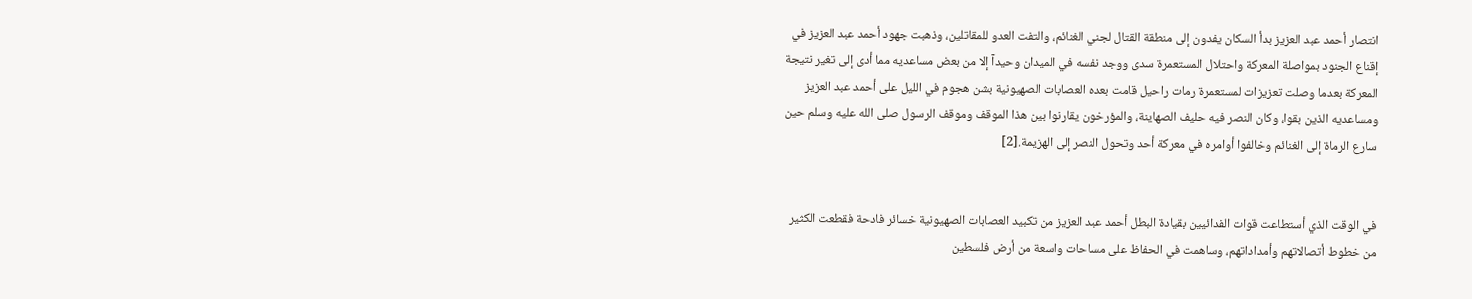انتصار أحمد عبد العزيز بدأ السكان يفدون إلى منطقة القتال لجني الغنائم، والتفت العدو للمقاتلين، وذهبت جهود أحمد عبد العزيز في إقناع الجنود بمواصلة المعركة واحتلال المستعمرة سدى ووجد نفسه في الميدان وحيدآ إلا من بعض مساعديه مما أدى إلى تغير نتيجة المعركة بعدما وصلت تعزيزات لمستعمرة رمات راحيل قامت بعده العصابات الصهيونية بشن هجوم في الليل على أحمد عبد العزيز ومساعديه الذين بقوا، وكان النصر فيه حليف الصهاينة، والمؤرخون يقارنوا بين هذا الموقف وموقف الرسول صلى الله عليه وسلم حين سارع الرماة إلى الغنائم وخالفوا أوامره في معركة أحد وتحول النصر إلى الهزيمة.[2]


في الوقت الذي أستطاعت قوات الفدائيين بقيادة البطل أحمد عبد العزيز من تكبيد العصابات الصهيونية خسائر فادحة فقطعت الكثير من خطوط أتصالاتهم وأمداداتهم، وساهمت في الحفاظ على مساحات واسعة من أرض فلسطين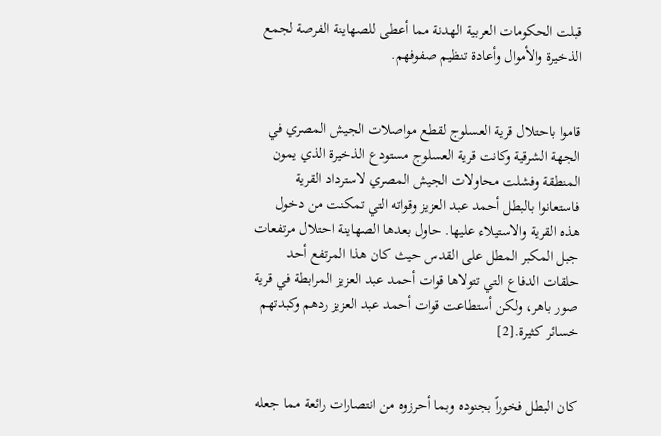قبلت الحكومات العربية الهدنة مما أعطى للصهاينة الفرصة لجمع الذخيرة والأموال وأعادة تنظيم صفوفهم.


قاموا باحتلال قرية العسلوج لقطع مواصلات الجيش المصري في الجهة الشرقية وكانت قرية العسلوج مستودع الذخيرة الذي يمون المنطقة وفشلت محاولات الجيش المصري لاسترداد القرية فاستعانوا بالبطل أحمد عبد العزيز وقواته التي تمكنت من دخول هذه القرية والاستيلاء عليها. حاول بعدها الصهاينة احتلال مرتفعات جبل المكبر المطل على القدس حيث كان هذا المرتفع أحد حلقات الدفاع التي تتولاها قوات أحمد عبد العزيز المرابطة في قرية صور باهر، ولكن أستطاعت قوات أحمد عبد العزيز ردهم وكبدتهم خسائر كثيرة.[2]


كان البطل فخوراً بجنوده وبما أحرزوه من انتصارات رائعة مما جعله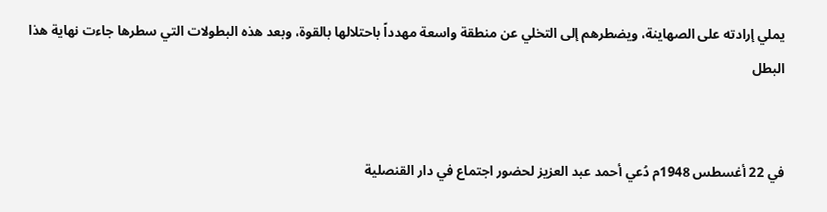يملي إرادته على الصهاينة، ويضطرهم إلى التخلي عن منطقة واسعة مهدداً باحتلالها بالقوة، وبعد هذه البطولات التي سطرها جاءت نهاية هذا البطل


في 22 أغسطس 1948م دُعي أحمد عبد العزيز لحضور اجتماع في دار القنصلية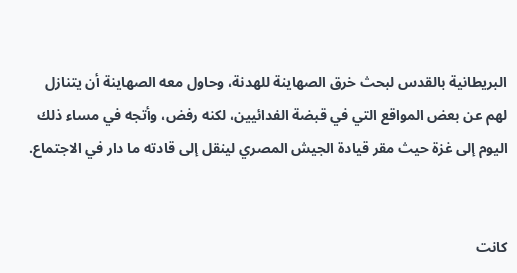البريطانية بالقدس لبحث خرق الصهاينة للهدنة، وحاول معه الصهاينة أن يتنازل لهم عن بعض المواقع التي في قبضة الفدائيين، لكنه رفض، وأتجه في مساء ذلك اليوم إلى غزة حيث مقر قيادة الجيش المصري لينقل إلى قادته ما دار في الاجتماع.


كانت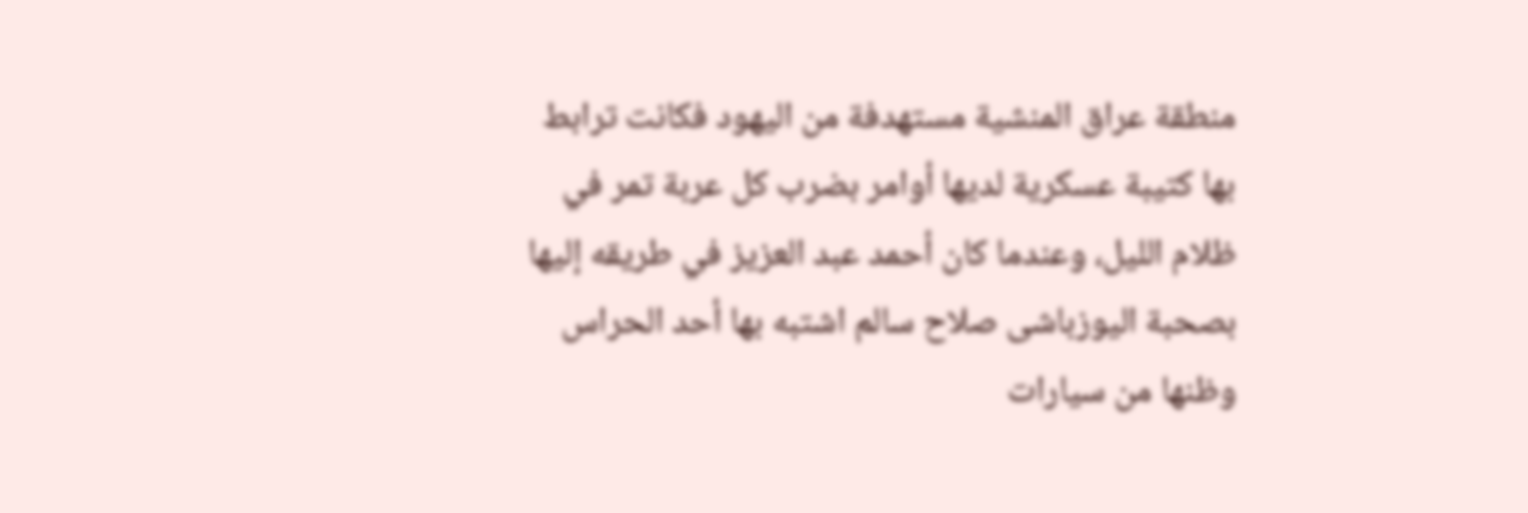منطقة عراق المنشية مستهدفة من اليهود فكانت ترابط بها كتيبة عسكرية لديها أوامر بضرب كل عربة تمر في ظلام الليل، وعندما كان أحمد عبد العزيز في طريقه إليها بصحبة اليوزباشى صلاح سالم اشتبه بها أحد الحراس وظنها من سيارات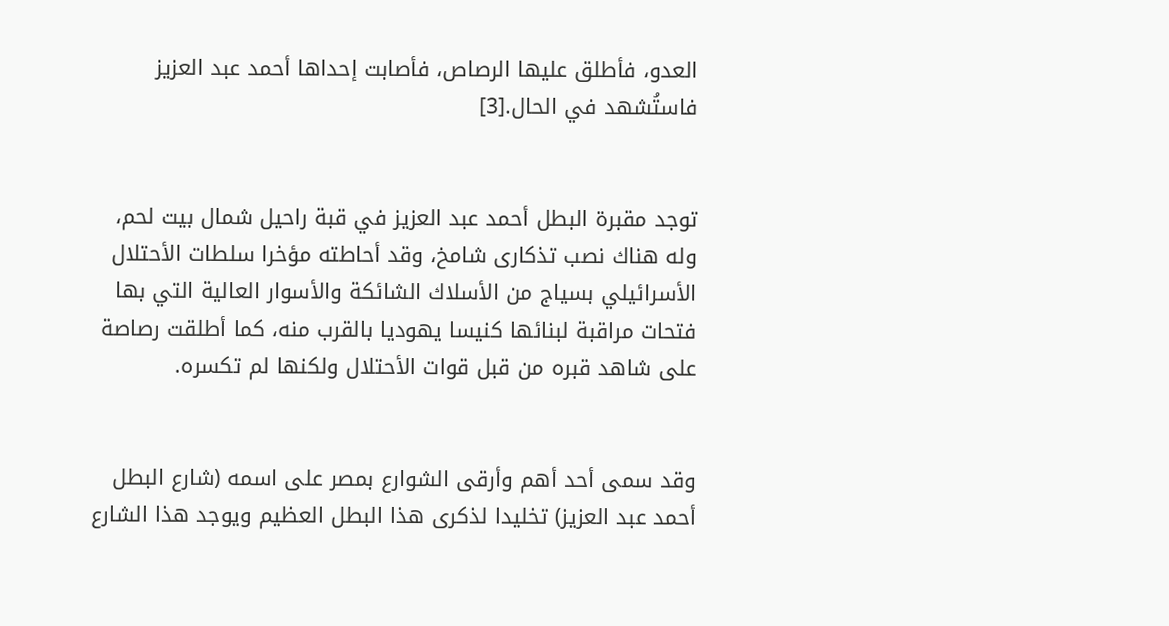العدو، فأطلق عليها الرصاص، فأصابت إحداها أحمد عبد العزيز فاستُشهد في الحال.[3]


توجد مقبرة البطل أحمد عبد العزيز في قبة راحيل شمال بيت لحم، وله هناك نصب تذكارى شامخ، وقد أحاطته مؤخرا سلطات الأحتلال الأسرائيلي بسياج من الأسلاك الشائكة والأسوار العالية التي بها فتحات مراقبة لبنائها كنيسا يهوديا بالقرب منه، كما أطلقت رصاصة على شاهد قبره من قبل قوات الأحتلال ولكنها لم تكسره.


وقد سمى أحد أهم وأرقى الشوارع بمصر على اسمه (شارع البطل أحمد عبد العزيز) تخليدا لذكرى هذا البطل العظيم ويوجد هذا الشارع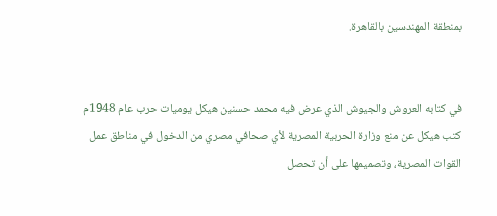بمنطقة المهندسين بالقاهرة.


في كتابه العروش والجيوش الذي عرض فيه محمد حسنين هيكل يوميات حرب عام 1948م كتب هيكل عن منع وزارة الحربية المصرية لأي صحافي مصري من الدخول في مناطق عمل القوات المصرية، وتصميمها على أن تحصل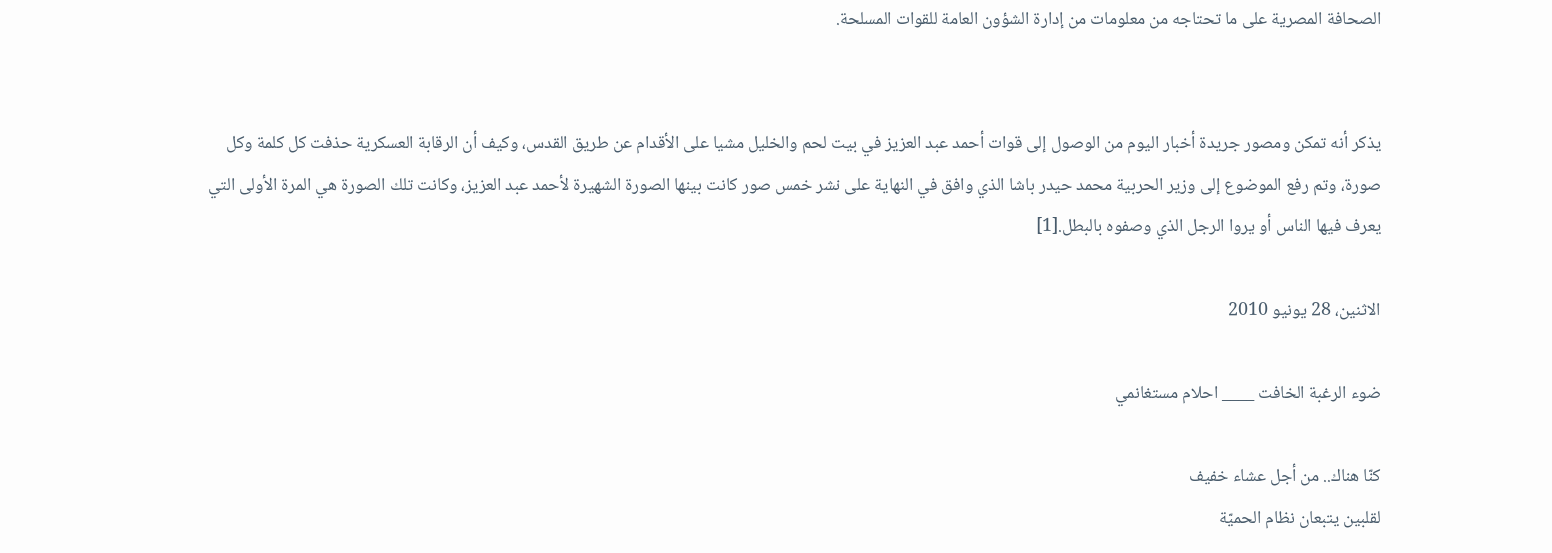الصحافة المصرية على ما تحتاجه من معلومات من إدارة الشؤون العامة للقوات المسلحة.


يذكر أنه تمكن ومصور جريدة أخبار اليوم من الوصول إلى قوات أحمد عبد العزيز في بيت لحم والخليل مشيا على الأقدام عن طريق القدس، وكيف أن الرقابة العسكرية حذفت كل كلمة وكل صورة، وتم رفع الموضوع إلى وزير الحربية محمد حيدر باشا الذي وافق في النهاية على نشر خمس صور كانت بينها الصورة الشهيرة لأحمد عبد العزيز، وكانت تلك الصورة هي المرة الأولى التي يعرف فيها الناس أو يروا الرجل الذي وصفوه بالبطل.[1]

الاثنين، 28 يونيو 2010

ضوء الرغبة الخافت ____ احلام مستغانمي

كنّا هناك.. من أجل عشاء خفيف
لقلبين يتبعان نظام الحميّة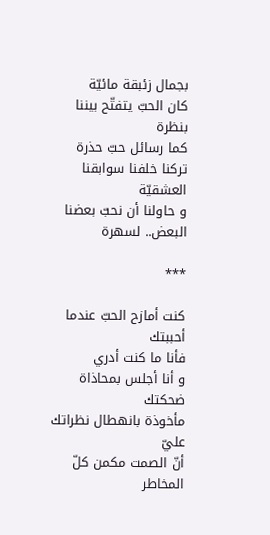بجمال زئبقة مائيّة
كان الحبّ يتفتّح بيننا بنظرة
كما رسائل حبّ حذرة
تركنا خلفنا سوابقنا العشقيّة
و حاولنا أن نحبّ بعضنا البعض.. لسهرة

***

كنت أمازح الحبّ عندما أحببتك
فأنا ما كنت أدري
و أنا أجلس بمحاذاة ضحكتك
مأخوذة بانهطال نظراتك عليّ
أنّ الصمت مكمن كلّ المخاطر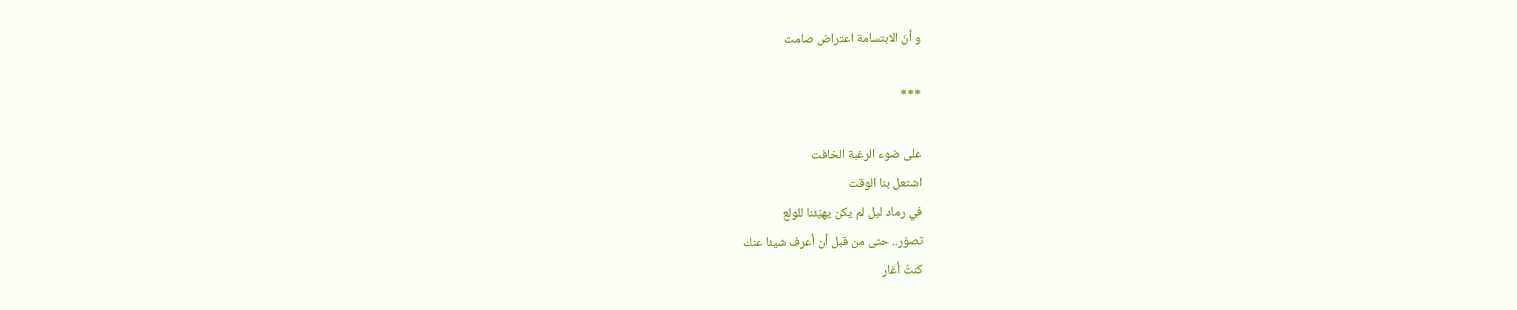و أنّ الابتسامة اعتراض صامت

***

على ضوء الرغبة الخافت
اشتعل بنا الوقت
في رماد ليل لم يكن يهيّئنا للولع
تصوّر.. حتى من قبل أن أعرف شيئا عنك
كنتُ أغار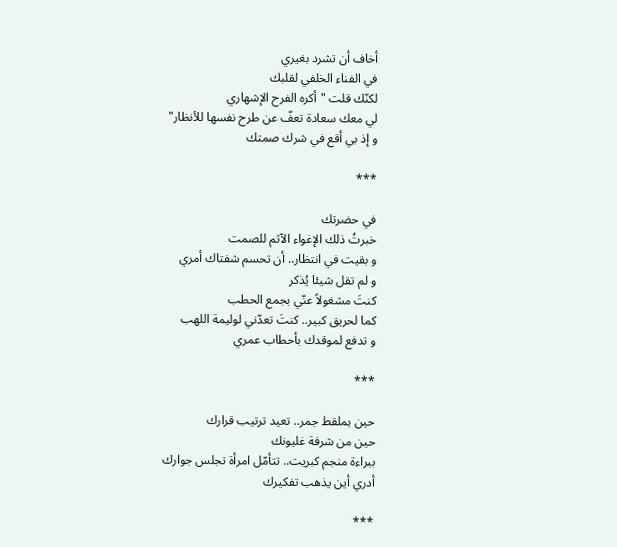أخاف أن تشرد بغيري
في الفناء الخلفي لقلبك
لكنّك قلت "أكره الفرح الإشهاري
لي معك سعادة تعفّ عن طرح نفسها للأنظار"
و إذ بي أقع في شرك صمتك

***

في حضرتك
خبرتُ ذلك الإغواء الآثم للصمت
و بقيت في انتظار.. أن تحسم شفتاك أمري
و لم تقل شيئا يُذكر
كنتَ مشغولاً عنّي بجمع الحطب
كما لحريق كبير.. كنتَ تعدّني لوليمة اللهب
و تدفع لموقدك بأحطاب عمري

***

حين بملقط جمر.. تعيد ترتيب قرارك
حين من شرفة غليونك
ببراءة منجم كبريت.. تتأمّل امرأة تجلس جوارك
أدري أين يذهب تفكيرك

***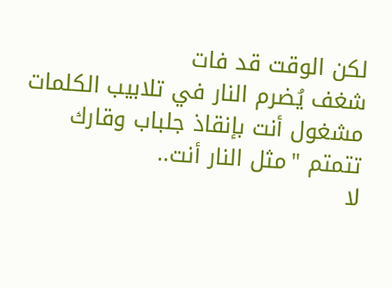لكن الوقت قد فات
شغف يُضرم النار في تلابيب الكلمات
مشغول أنت بإنقاذ جلباب وقارك
تتمتم "مثل النار أنت..
لا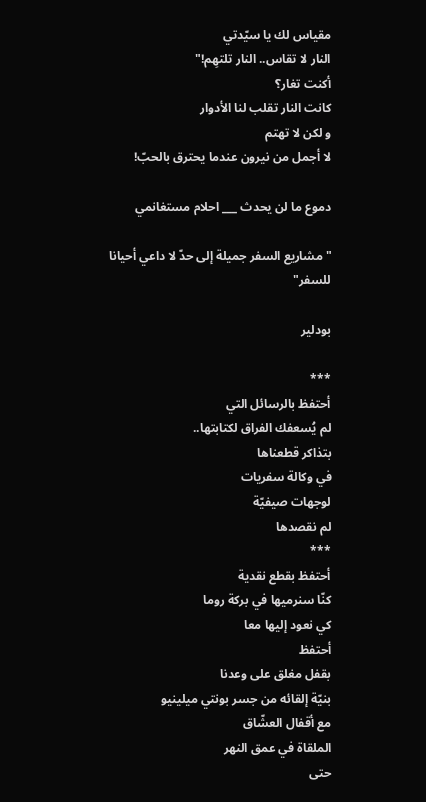مقياس لك يا سيّدتي
النار لا تقاس.. النار تلتهِم!"
أكنت تغار؟
كانت النار تقلب لنا الأدوار
و لكن لا تهتم
لا أجمل من نيرون عندما يحترق بالحبّ!

دموع ما لن يحدث ___ احلام مستغانمي

" مشاريع السفر جميلة إلى حدّ لا داعي أحيانا للسفر"

بودلير

***
أحتفظ بالرسائل التي
لم يُسعفك الفراق لكتابتها..
بتذاكر قطعناها
في وكالة سفريات
لوجهات صيفيّة
لم نقصدها
***
أحتفظ بقطع نقدية
كنّا سنرميها في بركة روما
كي نعود إليها معا
أحتفظ
بقفل مغلق على وعدنا
بنيّة إلقائه من جسر بونتي ميلينيو
مع أقفال العشّاق
الملقاة في عمق النهر
حتى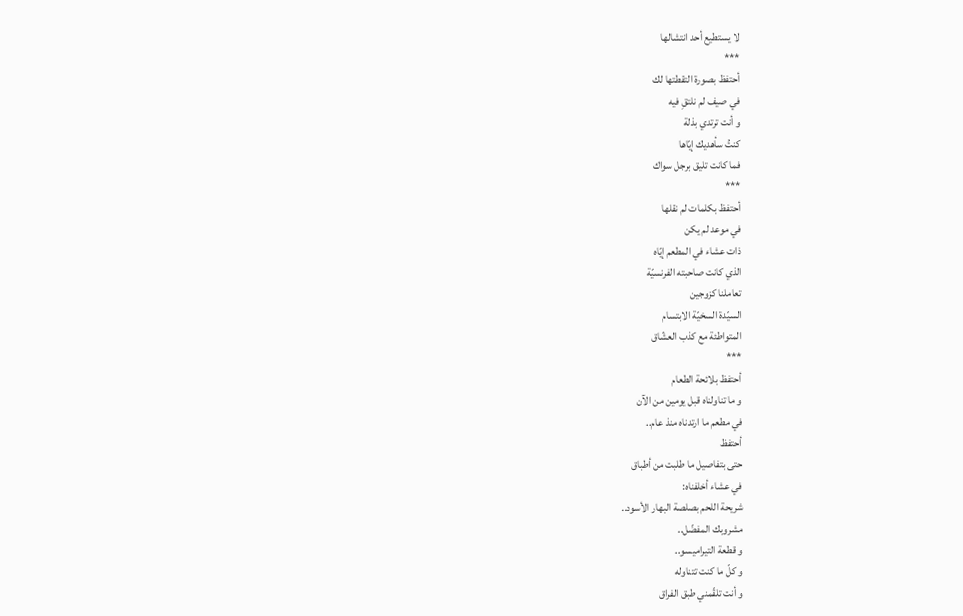لا يستطيع أحد انتشالها
***
أحتفظ بصورة التقطتها لك
في صيف لم نلتقِ فيه
و أنت ترتدي بذلة
كنتُ سأهديك إيّاها
فما كانت تليق برجل سواك
***
أحتفظ بكلمات لم نقلها
في موعد لم يكن
ذات عشاء في المطعم إيّاه
الذي كانت صاحبته الفرنسيّة
تعاملنا كزوجين
السيّدة السخيّة الابتسام
المتواطئة مع كذب العشّاق
***
أحتفظ بلائحة الطعام
و ما تناولناه قبل يومين من الآن
في مطعم ما ارتدناه منذ عام..
أحتفظ
حتى بتفاصيل ما طلبت من أطباق
في عشاء أخلفناه:
شريحة اللحم بصلصة البهار الأسود..
مشروبك المفضّل..
و قطعة التيراميسو..
و كلّ ما كنت تتناوله
و أنت تلقّمني طبق الفراق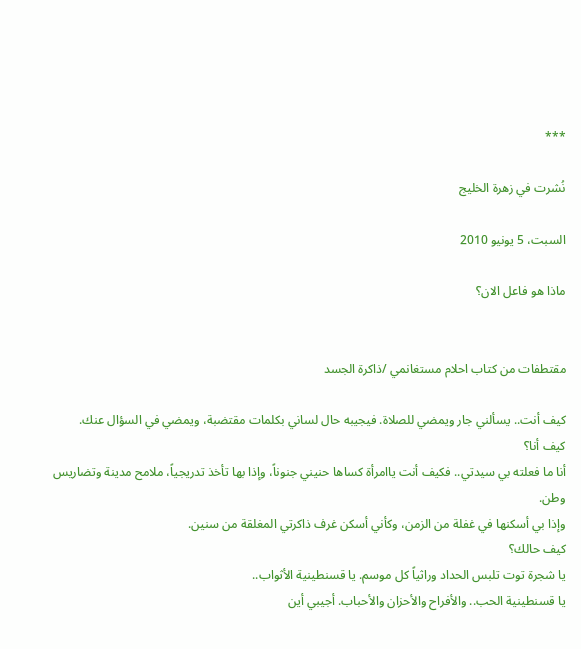***

نُشرت في زهرة الخليج

السبت، 5 يونيو 2010

ماذا هو فاعل الان؟


مقتطفات من كتاب احلام مستغانمي /ذاكرة الجسد

كيف أنت.. يسألني جار ويمضي للصلاة. فيجيبه حال لساني بكلمات مقتضبة، ويمضي في السؤال عنك.
كيف أنا؟
أنا ما فعلته بي سيدتي.. فكيف أنت ياامرأة كساها حنيني جنوناً، وإذا بها تأخذ تدريجياً، ملامح مدينة وتضاريس وطن.
وإذا بي أسكنها في غفلة من الزمن، وكأني أسكن غرف ذاكرتي المغلقة من سنين.
كيف حالك؟
يا شجرة توت تلبس الحداد وراثياً كل موسم. يا قسنطينية الأثواب..
يا قسنطينية الحب.. والأفراح والأحزان والأحباب. أجيبي أين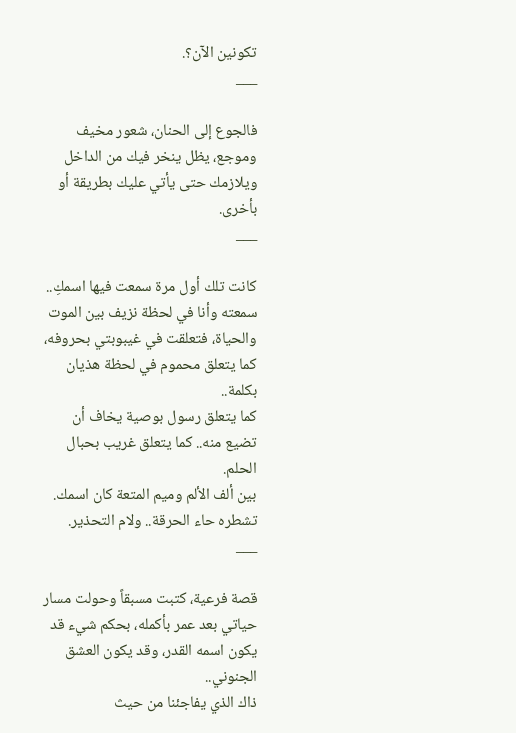تكونين الآن؟.
___

فالجوع إلى الحنان، شعور مخيف وموجع، يظل ينخر فيك من الداخل ويلازمك حتى يأتي عليك بطريقة أو بأخرى.
___

كانت تلك أول مرة سمعت فيها اسمكِ.. سمعته وأنا في لحظة نزيف بين الموت والحياة، فتعلقت في غيبوبتي بحروفه، كما يتعلق محموم في لحظة هذيان بكلمة..
كما يتعلق رسول بوصية يخاف أن تضيع منه.. كما يتعلق غريب بحبال الحلم.
بين ألف الألم وميم المتعة كان اسمك. تشطره حاء الحرقة.. ولام التحذير.
___

قصة فرعية، كتبت مسبقاً وحولت مسار حياتي بعد عمر بأكمله، بحكم شيء قد يكون اسمه القدر، وقد يكون العشق الجنوني..
ذاك الذي يفاجئنا من حيث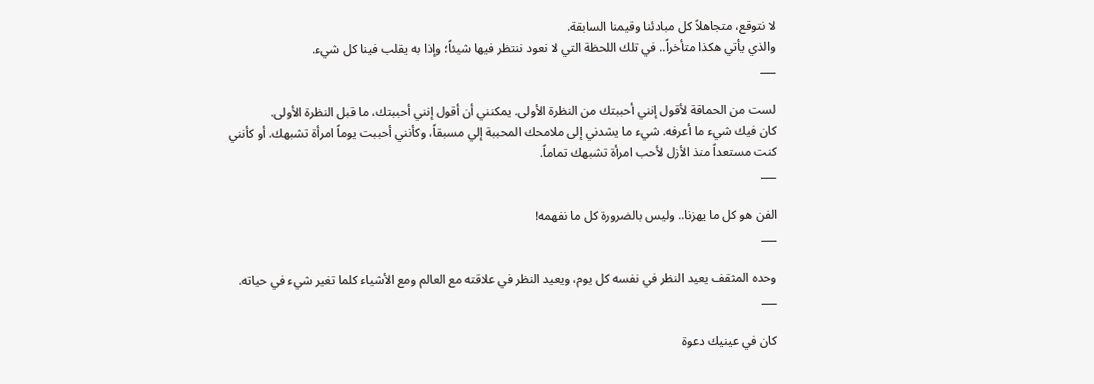لا نتوقع، متجاهلاً كل مبادئنا وقيمنا السابقة.
والذي يأتي هكذا متأخراً.. في تلك اللحظة التي لا نعود ننتظر فيها شيئاً؛ وإذا به يقلب فينا كل شيء.
___

لست من الحماقة لأقول إنني أحببتك من النظرة الأولى. يمكنني أن أقول إنني أحببتك، ما قبل النظرة الأولى.
كان فيك شيء ما أعرفه. شيء ما يشدني إلى ملامحك المحببة إلي مسبقاً، وكأنني أحببت يوماً امرأة تشبهك. أو كأنني كنت مستعداً منذ الأزل لأحب امرأة تشبهك تماماً.
___

الفن هو كل ما يهزنا.. وليس بالضرورة كل ما نفهمه!
___

وحده المثقف يعيد النظر في نفسه كل يوم، ويعيد النظر في علاقته مع العالم ومع الأشياء كلما تغير شيء في حياته.
___

كان في عينيك دعوة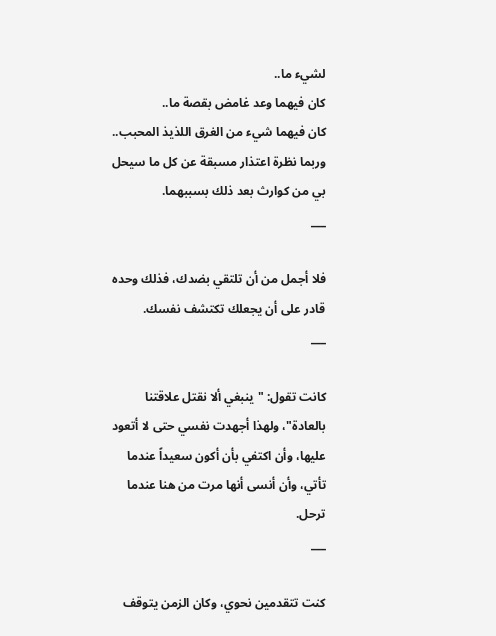لشيء ما..
كان فيهما وعد غامض بقصة ما..
كان فيهما شيء من الغرق اللذيذ المحبب.. وربما نظرة اعتذار مسبقة عن كل ما سيحل بي من كوارث بعد ذلك بسببهما.
___

فلا أجمل من أن تلتقي بضدك، فذلك وحده قادر على أن يجعلك تكتشف نفسك.
___

كانت تقول: "ينبغي ألا نقتل علاقتنا بالعادة"، ولهذا أجهدت نفسي حتى لا أتعود عليها، وأن اكتفي بأن أكون سعيداً عندما تأتي، وأن أنسى أنها مرت من هنا عندما ترحل.
___

كنت تتقدمين نحوي، وكان الزمن يتوقف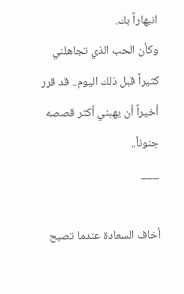انبهاراً بك.
وكأن الحب الذي تجاهلني كثيراً قبل ذلك اليوم.. قد قرر أخيراً أن يهبني أكثر قصصه جنوناً..
___

أخاف السعادة عندما تصبح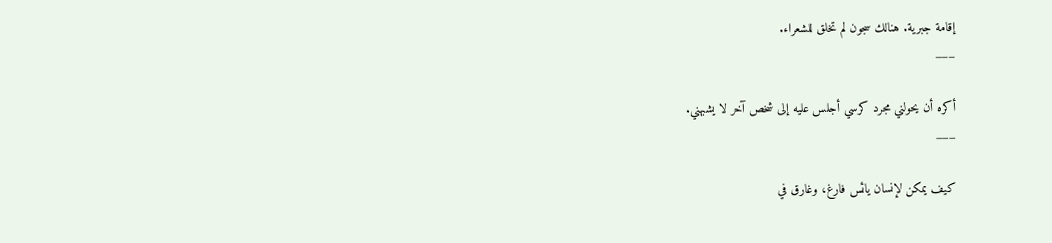إقامة جبرية. هنالك سجون لم تخلق للشعراء.
___

أكره أن يحولني مجرد كرسي أجلس عليه إلى شخص آخر لا يشبهني.
___

كيف يمكن لإنسان يائس فارغ، وغارق في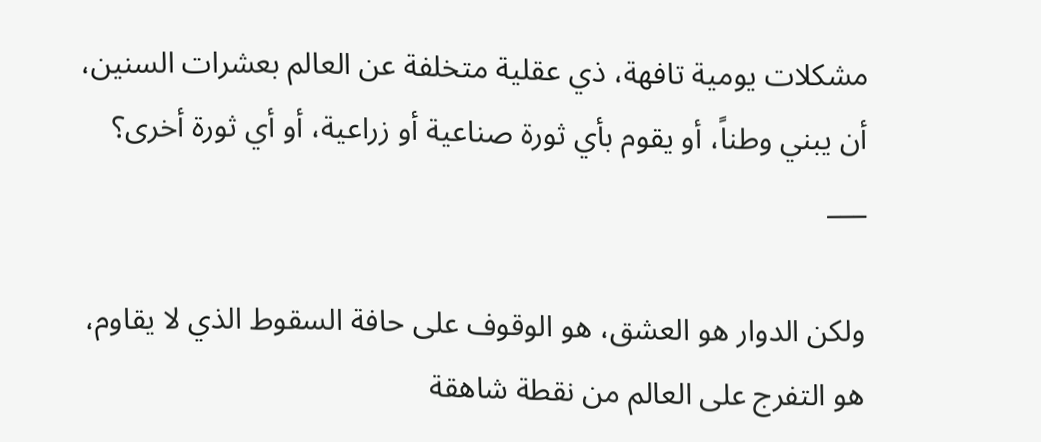مشكلات يومية تافهة، ذي عقلية متخلفة عن العالم بعشرات السنين، أن يبني وطناً، أو يقوم بأي ثورة صناعية أو زراعية، أو أي ثورة أخرى؟
___

ولكن الدوار هو العشق، هو الوقوف على حافة السقوط الذي لا يقاوم، هو التفرج على العالم من نقطة شاهقة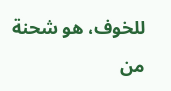للخوف، هو شحنة من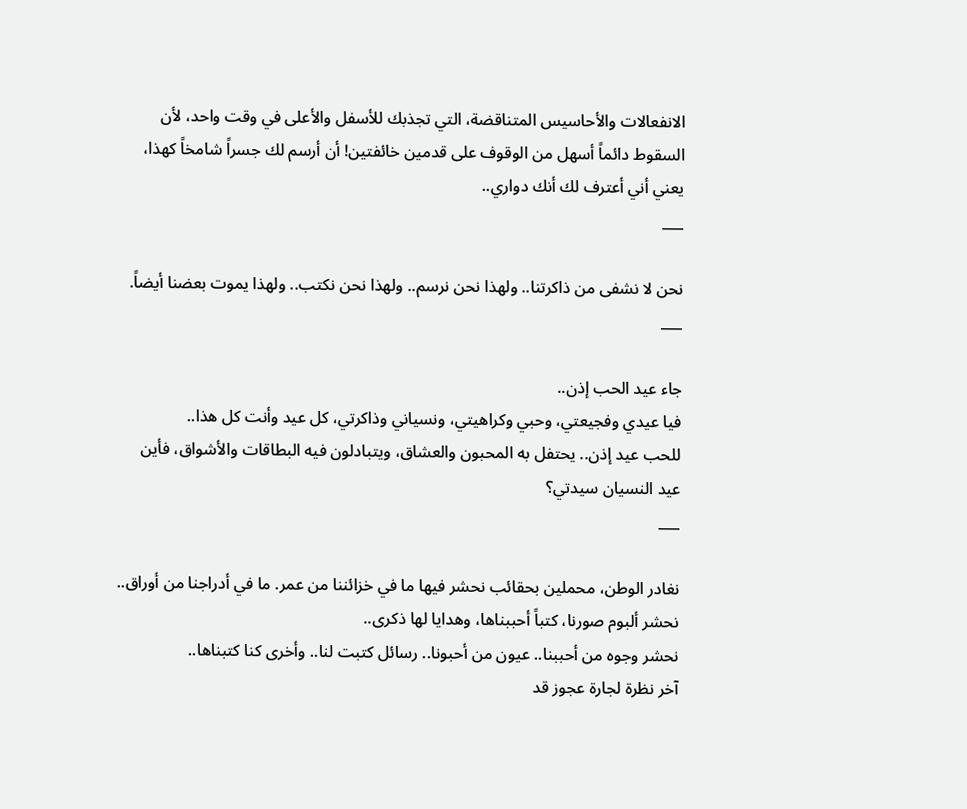الانفعالات والأحاسيس المتناقضة، التي تجذبك للأسفل والأعلى في وقت واحد، لأن السقوط دائماً أسهل من الوقوف على قدمين خائفتين! أن أرسم لك جسراً شامخاً كهذا، يعني أني أعترف لك أنك دواري..
___

نحن لا نشفى من ذاكرتنا.. ولهذا نحن نرسم.. ولهذا نحن نكتب.. ولهذا يموت بعضنا أيضاً.
___

جاء عيد الحب إذن..
فيا عيدي وفجيعتي، وحبي وكراهيتي، ونسياني وذاكرتي، كل عيد وأنت كل هذا..
للحب عيد إذن.. يحتفل به المحبون والعشاق، ويتبادلون فيه البطاقات والأشواق، فأين عيد النسيان سيدتي؟
___

نغادر الوطن، محملين بحقائب نحشر فيها ما في خزائننا من عمر. ما في أدراجنا من أوراق..
نحشر ألبوم صورنا، كتباً أحببناها، وهدايا لها ذكرى..
نحشر وجوه من أحببنا.. عيون من أحبونا.. رسائل كتبت لنا.. وأخرى كنا كتبناها..
آخر نظرة لجارة عجوز قد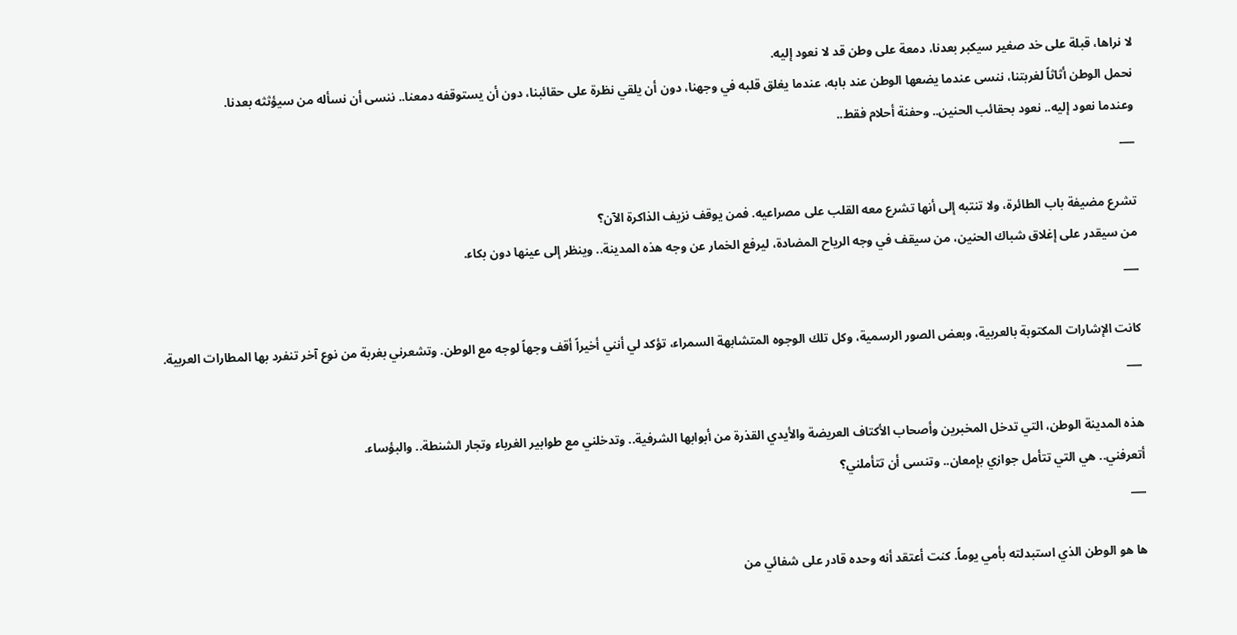لا نراها، قبلة على خد صغير سيكبر بعدنا، دمعة على وطن قد لا نعود إليه.
نحمل الوطن أثاثاً لغربتنا، ننسى عندما يضعها الوطن عند بابه، عندما يغلق قلبه في وجهنا، دون أن يلقي نظرة على حقائبنا، دون أن يستوقفه دمعنا.. ننسى أن نسأله من سيؤثثه بعدنا.
وعندما نعود إليه.. نعود بحقائب الحنين.. وحفنة أحلام فقط..
___

تشرع مضيفة باب الطائرة، ولا تنتبه إلى أنها تشرع معه القلب على مصراعيه. فمن يوقف نزيف الذاكرة الآن؟
من سيقدر على إغلاق شباك الحنين، من سيقف في وجه الرياح المضادة، ليرفع الخمار عن وجه هذه المدينة.. وينظر إلى عينها دون بكاء.
___

كانت الإشارات المكتوبة بالعربية، وبعض الصور الرسمية، وكل تلك الوجوه المتشابهة السمراء، تؤكد لي أنني أخيراً أقف وجهاً لوجه مع الوطن. وتشعرني بغربة من نوع آخر تنفرد بها المطارات العربية.
___

هذه المدينة الوطن، التي تدخل المخبرين وأصحاب الأكتاف العريضة والأيدي القذرة من أبوابها الشرفية.. وتدخلني مع طوابير الغرباء وتجار الشنطة.. والبؤساء.
أتعرفني.. هي التي تتأمل جوازي بإمعان.. وتنسى أن تتأملني؟
___

ها هو الوطن الذي استبدلته بأمي يوماً. كنت أعتقد أنه وحده قادر على شفائي من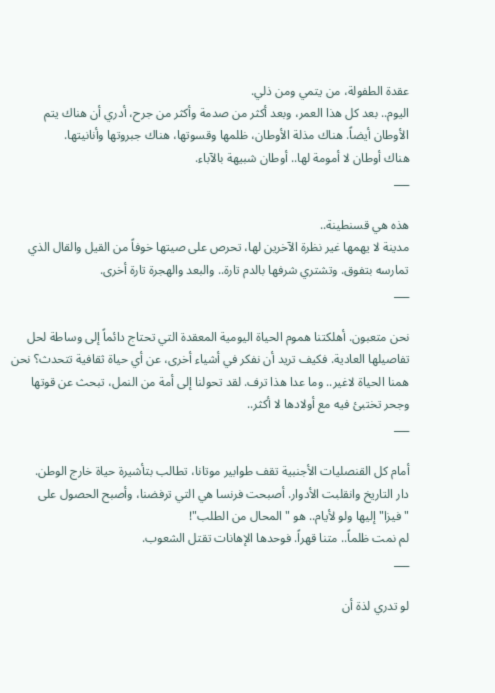عقدة الطفولة، من يتمي ومن ذلي.
اليوم.. بعد كل هذا العمر، وبعد أكثر من صدمة وأكثر من جرح، أدري أن هناك يتم الأوطان أيضاً. هناك مذلة الأوطان، ظلمها وقسوتها، هناك جبروتها وأنانيتها.
هناك أوطان لا أمومة لها.. أوطان شبيهة بالآباء.
___

هذه هي قسنطينة..
مدينة لا يهمها غير نظرة الآخرين لها، تحرص على صيتها خوفاً من القيل والقال الذي تمارسه بتفوق. وتشتري شرفها بالدم تارة.. والبعد والهجرة تارة أخرى.
___

نحن متعبون. أهلكتنا هموم الحياة اليومية المعقدة التي تحتاج دائماً إلى وساطة لحل تفاصيلها العادية. فكيف تريد أن نفكر في أشياء أخرى، عن أي حياة ثقافية تتحدث؟ نحن همنا الحياة لاغير.. وما عدا هذا ترف. لقد تحولنا إلى أمة من النمل، تبحث عن قوتها وجحر تختبئ فيه مع أولادها لا أكثر..
___

أمام كل القنصليات الأجنبية تقف طوابير موتانا، تطالب بتأشيرة حياة خارج الوطن.
دار التاريخ وانقلبت الأدوار. أصبحت فرنسا هي التي ترفضنا، وأصبح الحصول على "فيزا" إليها ولو لأيام.. هو "المحال من الطلب"!
لم نمت ظلماً.. متنا قهراً. فوحدها الإهانات تقتل الشعوب.
___

لو تدري لذة أن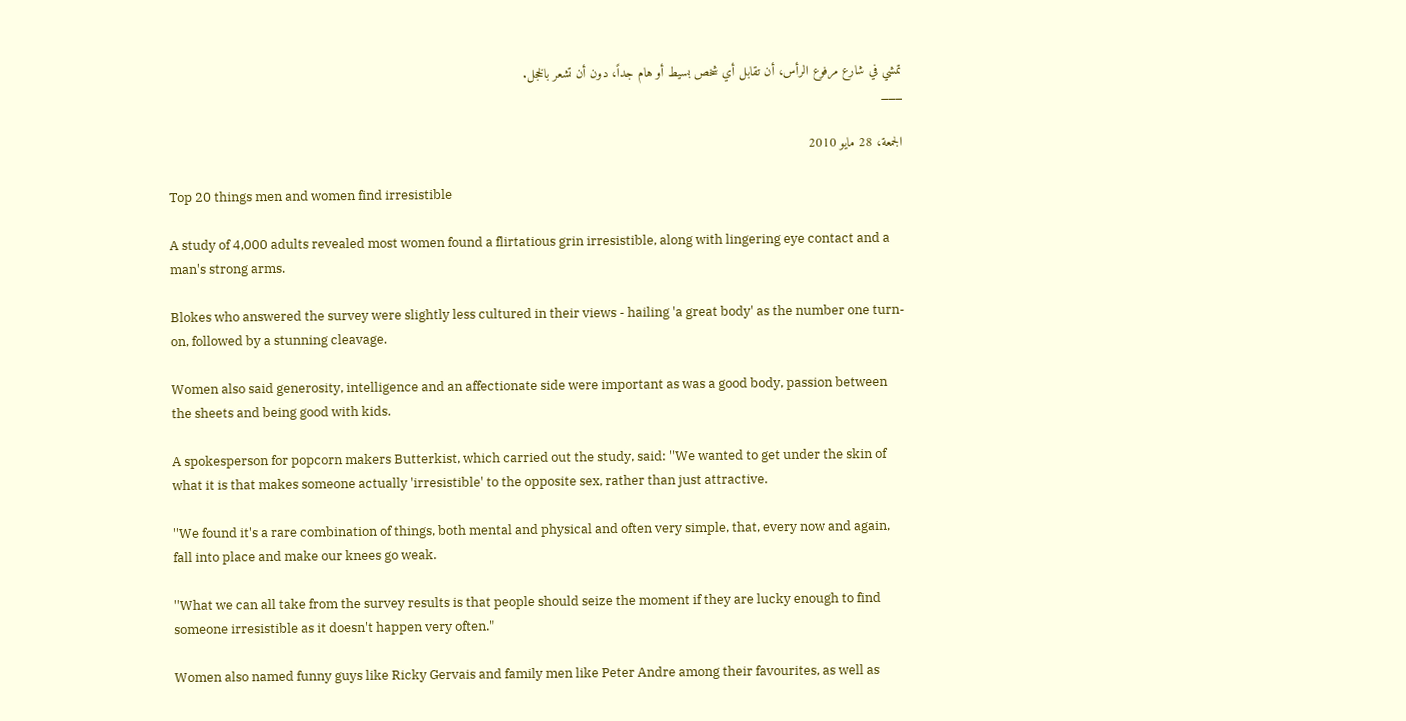تمشي في شارع مرفوع الرأس، أن تقابل أي شخص بسيط أو هام جداً، دون أن تشعر بالخجل.
___

الجمعة، 28 مايو 2010

Top 20 things men and women find irresistible

A study of 4,000 adults revealed most women found a flirtatious grin irresistible, along with lingering eye contact and a man's strong arms.

Blokes who answered the survey were slightly less cultured in their views - hailing 'a great body' as the number one turn-on, followed by a stunning cleavage.

Women also said generosity, intelligence and an affectionate side were important as was a good body, passion between the sheets and being good with kids.

A spokesperson for popcorn makers Butterkist, which carried out the study, said: ''We wanted to get under the skin of what it is that makes someone actually 'irresistible' to the opposite sex, rather than just attractive.

''We found it's a rare combination of things, both mental and physical and often very simple, that, every now and again, fall into place and make our knees go weak.

''What we can all take from the survey results is that people should seize the moment if they are lucky enough to find someone irresistible as it doesn't happen very often."

Women also named funny guys like Ricky Gervais and family men like Peter Andre among their favourites, as well as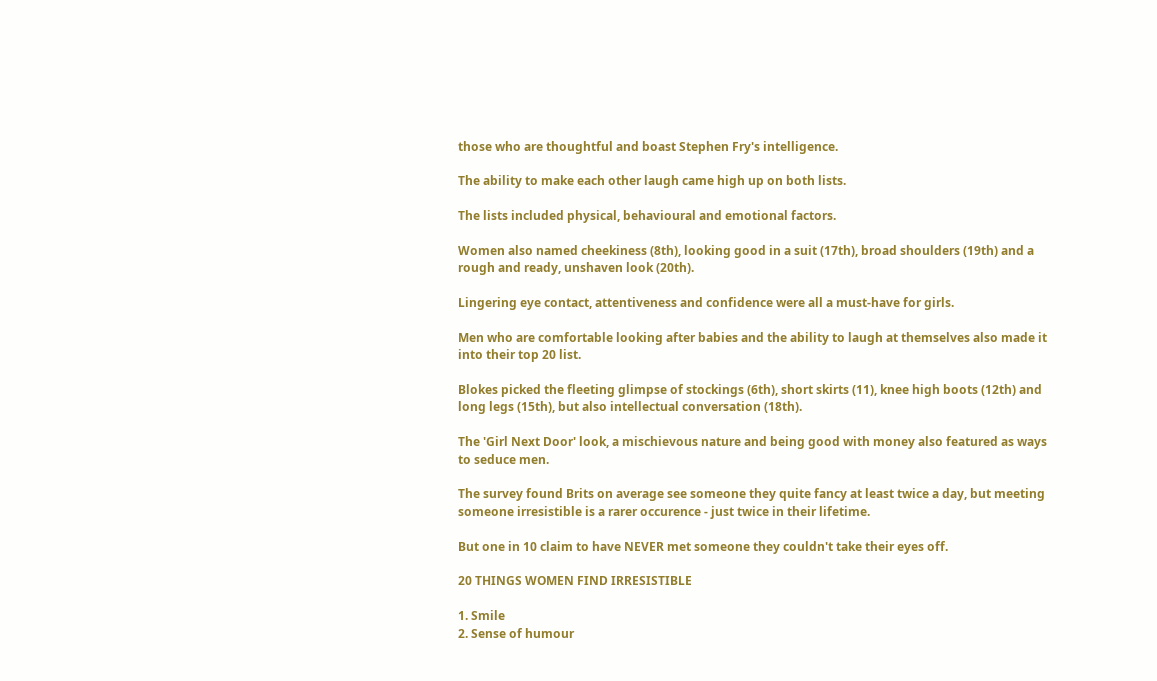those who are thoughtful and boast Stephen Fry's intelligence.

The ability to make each other laugh came high up on both lists.

The lists included physical, behavioural and emotional factors.

Women also named cheekiness (8th), looking good in a suit (17th), broad shoulders (19th) and a rough and ready, unshaven look (20th).

Lingering eye contact, attentiveness and confidence were all a must-have for girls.

Men who are comfortable looking after babies and the ability to laugh at themselves also made it into their top 20 list.

Blokes picked the fleeting glimpse of stockings (6th), short skirts (11), knee high boots (12th) and long legs (15th), but also intellectual conversation (18th).

The 'Girl Next Door' look, a mischievous nature and being good with money also featured as ways to seduce men.

The survey found Brits on average see someone they quite fancy at least twice a day, but meeting someone irresistible is a rarer occurence - just twice in their lifetime.

But one in 10 claim to have NEVER met someone they couldn't take their eyes off.

20 THINGS WOMEN FIND IRRESISTIBLE

1. Smile
2. Sense of humour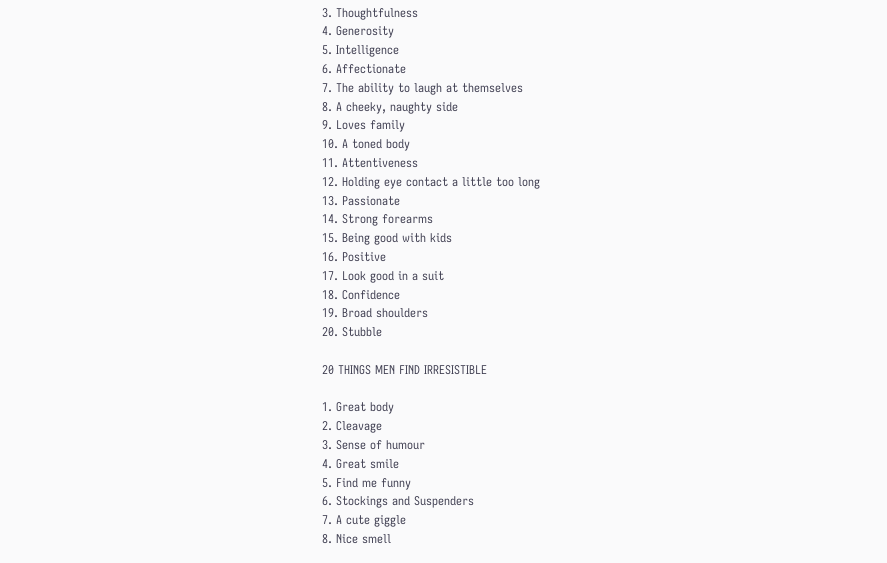3. Thoughtfulness
4. Generosity
5. Intelligence
6. Affectionate
7. The ability to laugh at themselves
8. A cheeky, naughty side
9. Loves family
10. A toned body
11. Attentiveness
12. Holding eye contact a little too long
13. Passionate
14. Strong forearms
15. Being good with kids
16. Positive
17. Look good in a suit
18. Confidence
19. Broad shoulders
20. Stubble

20 THINGS MEN FIND IRRESISTIBLE

1. Great body
2. Cleavage
3. Sense of humour
4. Great smile
5. Find me funny
6. Stockings and Suspenders
7. A cute giggle
8. Nice smell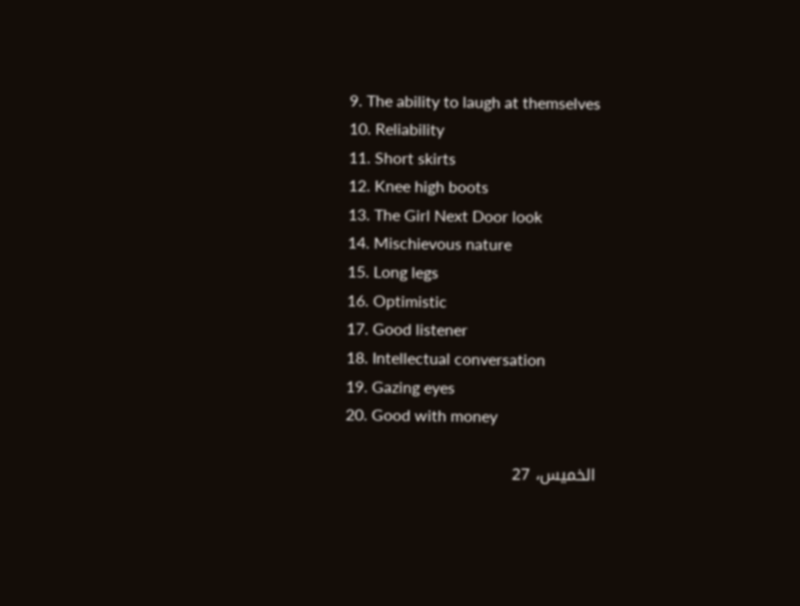9. The ability to laugh at themselves
10. Reliability
11. Short skirts
12. Knee high boots
13. The Girl Next Door look
14. Mischievous nature
15. Long legs
16. Optimistic
17. Good listener
18. Intellectual conversation
19. Gazing eyes
20. Good with money

الخميس، 27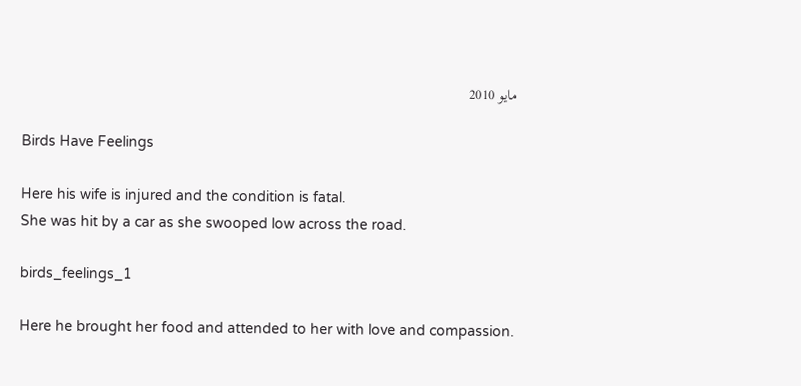مايو 2010

Birds Have Feelings

Here his wife is injured and the condition is fatal.
She was hit by a car as she swooped low across the road.

birds_feelings_1

Here he brought her food and attended to her with love and compassion.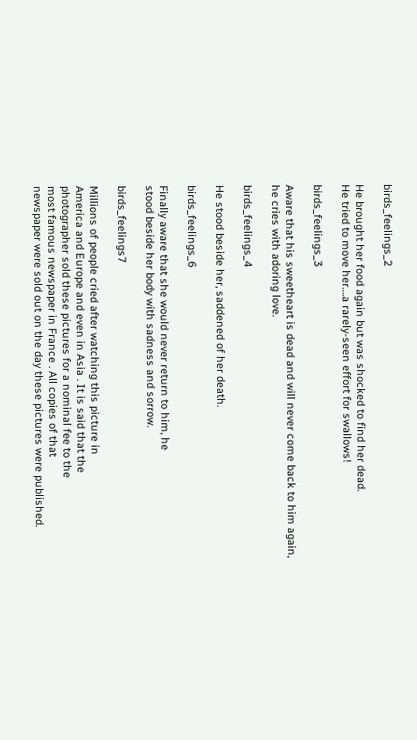birds_feelings_2

He brought her food again but was shocked to find her dead.
He tried to move her….a rarely-seen effort for swallows!

birds_feelings_3

Aware that his sweetheart is dead and will never come back to him again,
he cries with adoring love.

birds_feelings_4

He stood beside her, saddened of her death.

birds_feelings_6

Finally aware that she would never return to him, he
stood beside her body with sadness and sorrow.

birds_feelings7

Millions of people cried after watching this picture in
America and Europe and even in Asia . It is said that the
photographer sold these pictures for a nominal fee to the
most famous newspaper in France . All copies of that
newspaper were sold out on the day these pictures were published.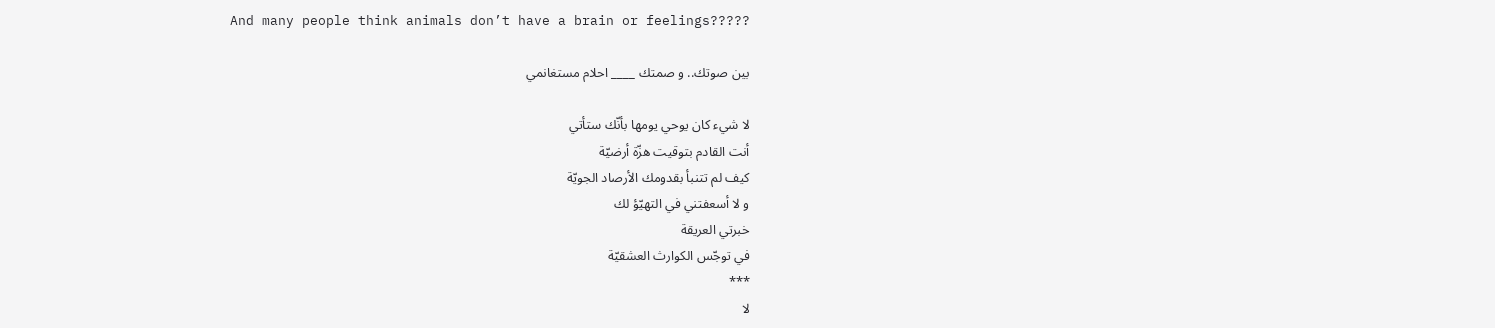And many people think animals don’t have a brain or feelings?????

بين صوتك.. و صمتك ____ احلام مستغانمي

لا شيء كان يوحي يومها بأنّك ستأتي
أنت القادم بتوقيت هزّة أرضيّة
كيف لم تتنبأ بقدومك الأرصاد الجويّة
و لا أسعفتني في التهيّؤ لك
خبرتي العريقة
في توجّس الكوارث العشقيّة
***
لا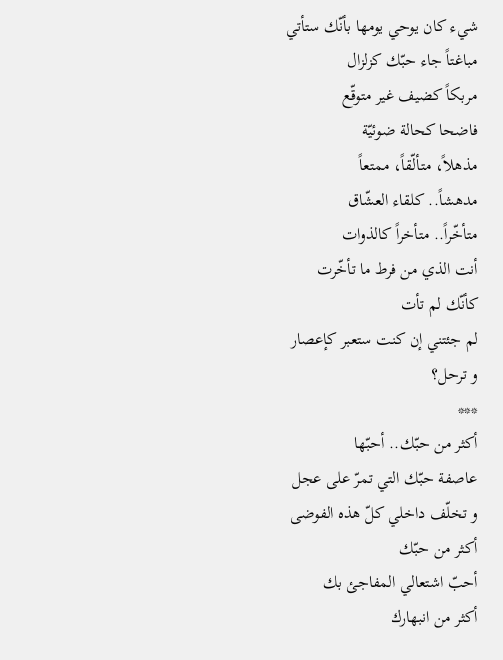شيء كان يوحي يومها بأنّك ستأتي
مباغتاً جاء حبّك كزلزال
مربكاً كضيف غير متوقّع
فاضحا كحالة ضوئيّة
مذهلاً، متألّقاً، ممتعاً
مدهشاً.. كلقاء العشّاق
متأخّراً.. متأخراً كالذوات
أنت الذي من فرط ما تأخّرت
كأنّك لم تأت
لم جئتني إن كنت ستعبر كإعصار
و ترحل؟
***
أكثر من حبّك.. أحبّها
عاصفة حبّك التي تمرّ على عجل
و تخلّف داخلي كلّ هذه الفوضى
أكثر من حبّك
أحبّ اشتعالي المفاجئ بك
أكثر من انبهارك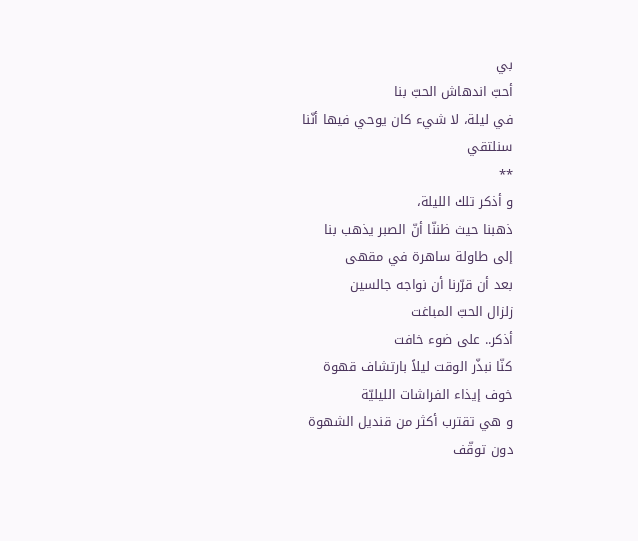بي
أحبّ اندهاش الحبّ بنا
في ليلة، لا شيء كان يوحي فيها أنّنا
سنلتقي
**
و أذكر تلك الليلة،
ذهبنا حيث ظننّا أنّ الصبر يذهب بنا
إلى طاولة ساهرة في مقهى
بعد أن قرّرنا أن نواجه جالسين
زلزال الحبّ المباغت
أذكر.. على ضوء خافت
كنّا نبذّر الوقت ليلاً بارتشاف قهوة
خوف إيذاء الفراشات الليليّة
و هي تقترب أكثر من قنديل الشهوة
دون توقّف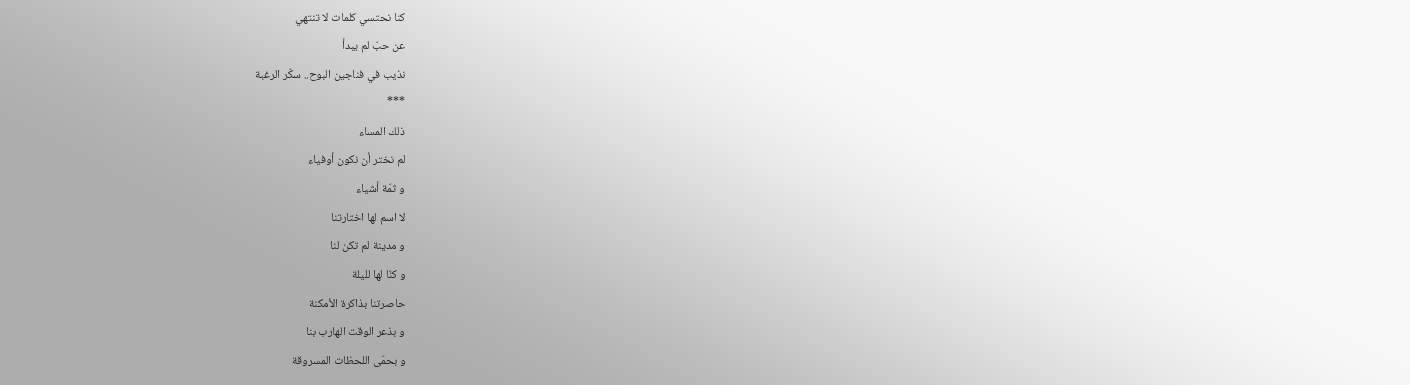كنا نحتسي كلمات لا تنتهي
عن حبّ لم يبدأ
نذيب في فناجين البوح.. سكّر الرغبة
***
ذلك المساء
لم نختر أن نكون أوفياء
و ثمّة أشياء
لا اسم لها اختارتنا
و مدينة لم تكن لنا
و كنّا لها لليلة
حاصرتنا بذاكرة الأمكنة
و بذعر الوقت الهارب بنا
و بحمّى اللحظات المسروقة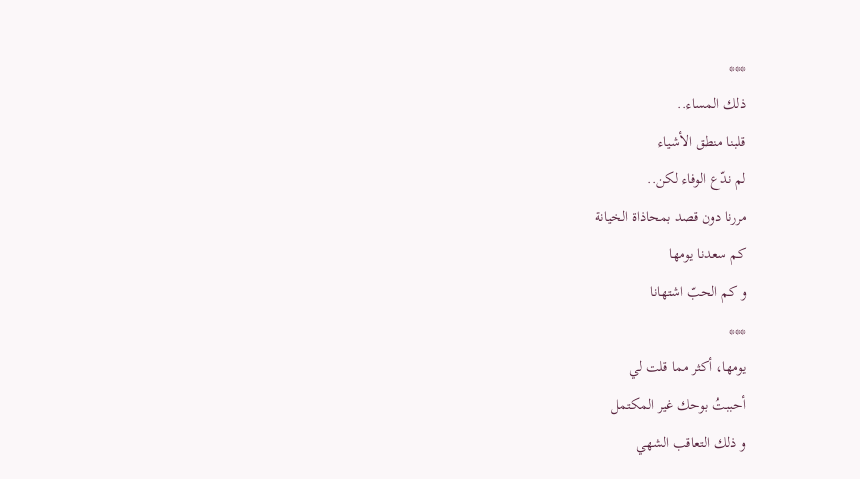***
ذلك المساء..
قلبنا منطق الأشياء
لم ندّع الوفاء لكن..
مررنا دون قصد بمحاذاة الخيانة
كم سعدنا يومها
و كم الحبّ اشتهانا
***
يومها، أكثر مما قلت لي
أحببتُ بوحك غير المكتمل
و ذلك التعاقب الشهي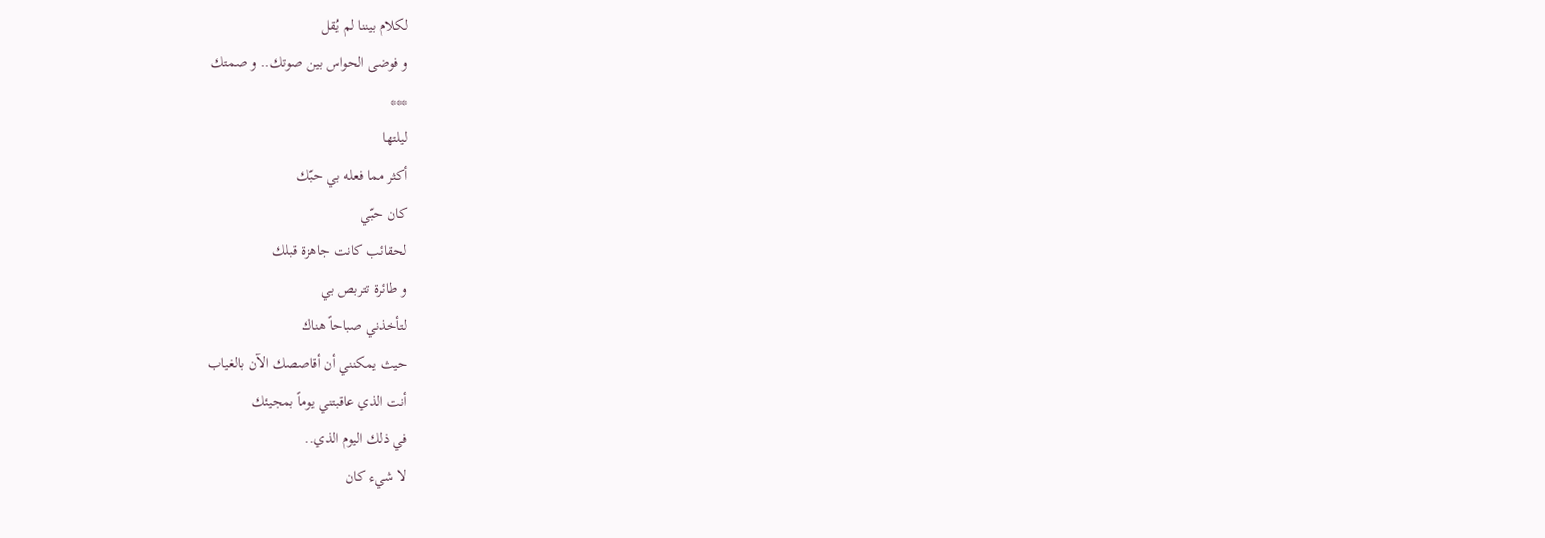لكلام بيننا لم يُقل
و فوضى الحواس بين صوتك.. و صمتك
***
ليلتها
أكثر مما فعله بي حبّك
كان حبّي
لحقائب كانت جاهزة قبلك
و طائرة تتربص بي
لتأخذني صباحاً هناك
حيث يمكنني أن أقاصصك الآن بالغياب
أنت الذي عاقبتني يوماً بمجيئك
في ذلك اليوم الذي..
لا شيء كان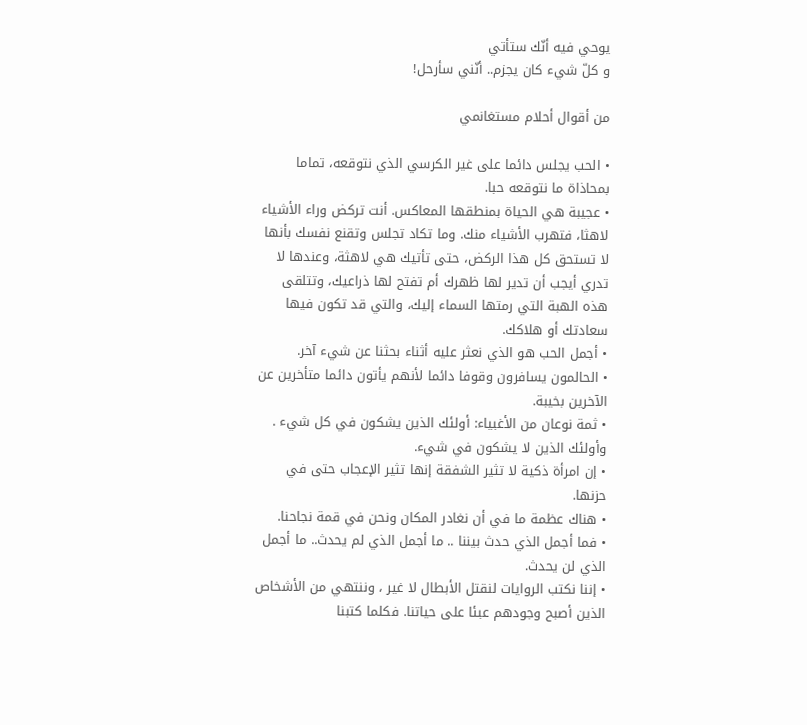يوحي فيه أنّك ستأتي
و كلّ شيء كان يجزم.. أنّني سأرحل!

من أقوال أحلام مستغانمي

• الحب يجلس دائما على غير الكرسي الذي نتوقعه، تماما بمحاذاة ما نتوقعه حبا.
• عجيبة هي الحياة بمنطقها المعاكس. أنت تركض وراء الأشياء لاهثا، فتهرب الأشياء منك. وما تكاد تجلس وتقنع نفسك بأنها لا تستحق كل هذا الركض، حتى تأتيك هي لاهثة، وعندها لا تدري أيجب أن تدير لها ظهرك أم تفتح لها ذراعيك، وتتلقى هذه الهبة التي رمتها السماء إليك، والتي قد تكون فيها سعادتك أو هلاكك.
• أجمل الحب هو الذي نعثر عليه أثناء بحثنا عن شيء آخر.
• الحالمون يسافرون وقوفا دائما لأنهم يأتون دائما متأخرين عن الآخرين بخيبة.
• ثمة نوعان من الأغبياء: أولئك الذين يشكون في كل شيء . وأولئك الذين لا يشكون في شيء.
• إن امرأة ذكية لا تثير الشفقة إنها تثير الإعجاب حتى في حزنها.
• هناك عظمة ما في أن نغادر المكان ونحن في قمة نجاحنا.
• فما أجمل الذي حدث بيننا .. ما أجمل الذي لم يحدث.. ما أجمل الذي لن يحدث.
• إننا نكتب الروايات لنقتل الأبطال لا غير ، وننتهي من الأشخاص الذين أصبح وجودهم عبئا على حياتنا. فكلما كتبنا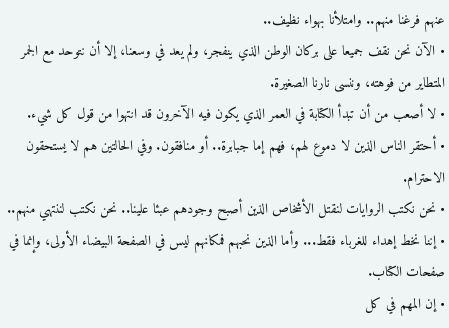عنهم فرغنا منهم.. وامتلأنا بهواء نظيف..
• الآن نحن نقف جميعا على بركان الوطن الذي ينفجر، ولم يعد في وسعنا، إلا أن نتوحد مع الجمر المتطاير من فوهته، وننسى نارنا الصغيرة.
• لا أصعب من أن تبدأ الكتابة في العمر الذي يكون فيه الآخرون قد انتهوا من قول كل شيء.
• أحتقر الناس الذين لا دموع لهم، فهم إما جبابرة.. أو منافقون. وفي الحالتين هم لا يستحقون الاحترام.
• نحن نكتب الروايات لنقتل الأشخاص الذين أصبح وجودهم عبئا علينا.. نحن نكتب لننتهي منهم..
• إننا نخط إهداء للغرباء فقط... وأما الذين نحبهم فمكانهم ليس في الصفحة البيضاء الأولى، وإنما في صفحات الكتاب.
• إن المهم في كل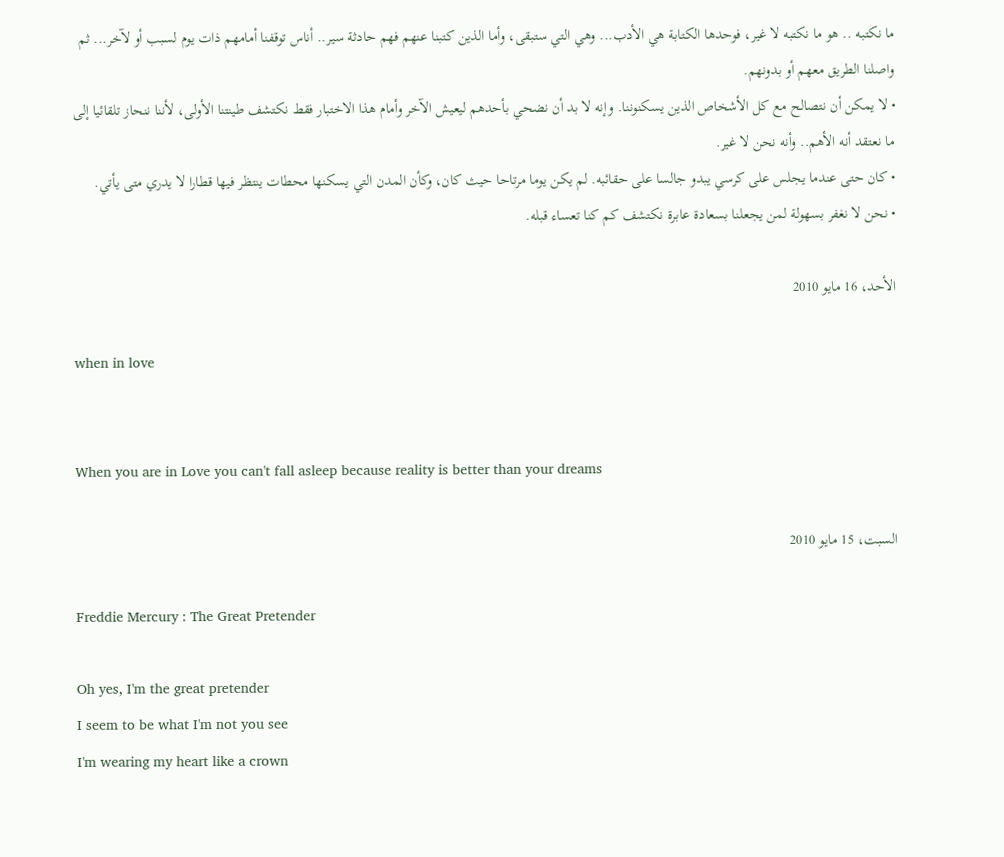ما نكتبه .. هو ما نكتبه لا غير، فوحدها الكتابة هي الأدب... وهي التي ستبقى، وأما الذين كتبنا عنهم فهم حادثة سير.. أناس توقفنا أمامهم ذات يوم لسبب أو لآخر... ثم واصلنا الطريق معهم أو بدونهم.
• لا يمكن أن نتصالح مع كل الأشخاص الذين يسكنوننا. وإنه لا بد أن نضحي بأحدهم ليعيش الآخر وأمام هذا الاختبار فقط نكتشف طينتنا الأولى، لأننا ننحاز تلقائيا إلى ما نعتقد أنه الأهم.. وأنه نحن لا غير.
• كان حتى عندما يجلس على كرسي يبدو جالسا على حقائبه. لم يكن يوما مرتاحا حيث كان، وكأن المدن التي يسكنها محطات ينتظر فيها قطارا لا يدري متى يأتي.
• نحن لا نغفر بسهولة لمن يجعلنا بسعادة عابرة نكتشف كم كنا تعساء قبله.

الأحد، 16 مايو 2010

when in love


When you are in Love you can't fall asleep because reality is better than your dreams

السبت، 15 مايو 2010

Freddie Mercury : The Great Pretender

Oh yes, I'm the great pretender
I seem to be what I'm not you see
I'm wearing my heart like a crown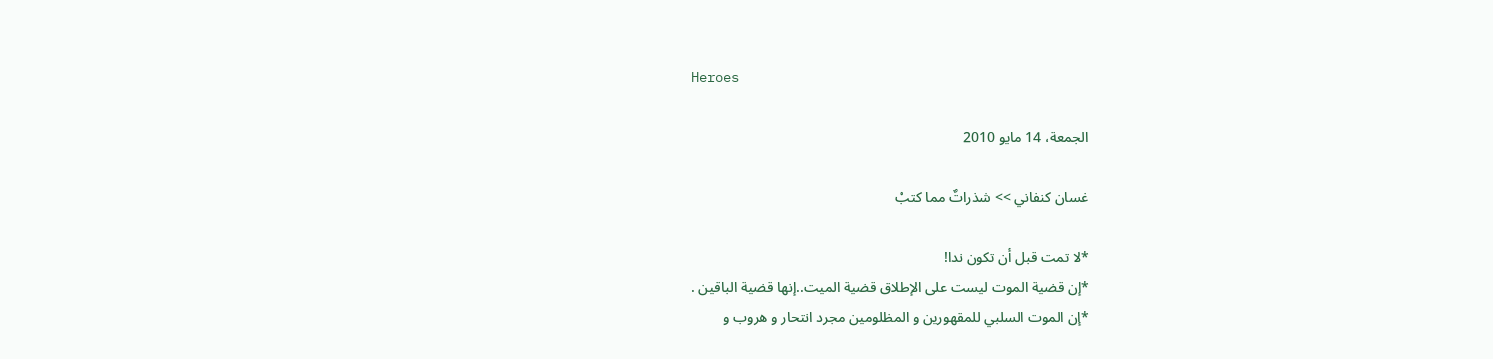Heroes

الجمعة، 14 مايو 2010

غسان كنفاني >> شذراتٌ مما كتبْ

*لا تمت قبل أن تكون ندا!
*إن قضية الموت ليست على الإطلاق قضية الميت..إنها قضية الباقين .
*إن الموت السلبي للمقهورين و المظلومين مجرد انتحار و هروب و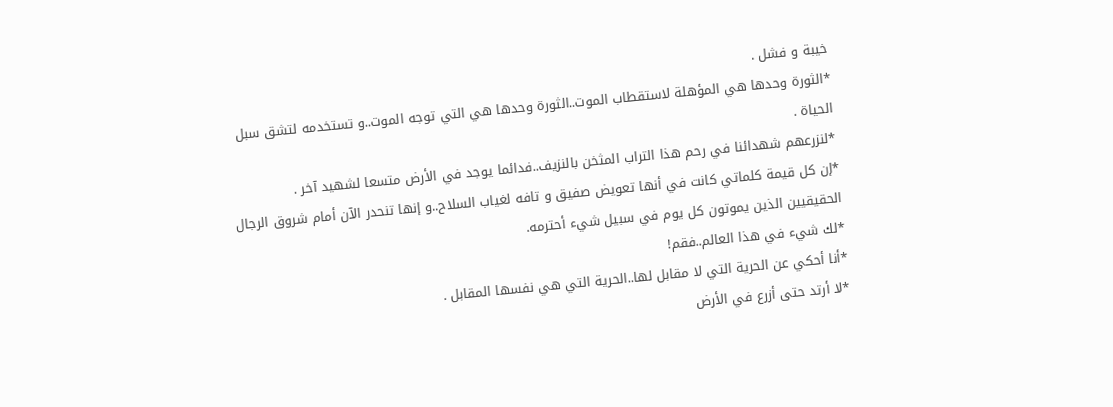خيبة و فشل .
*الثورة وحدها هي المؤهلة لاستقطاب الموت..الثورة وحدها هي التي توجه الموت..و تستخدمه لتشق سبل الحياة .
*لنزرعهم شهدائنا في رحم هذا التراب المثخن بالنزيف..فدائما يوجد في الأرض متسعا لشهيد آخر .
*إن كل قيمة كلماتي كانت في أنها تعويض صفيق و تافه لغياب السلاح..و إنها تنحدر الآن أمام شروق الرجال الحقيقيين الذين يموتون كل يوم في سبيل شيء أحترمه.
*لك شيء في هذا العالم..فقم!
*أنا أحكي عن الحرية التي لا مقابل لها..الحرية التي هي نفسها المقابل .
*لا أرتد حتى أزرع في الأرض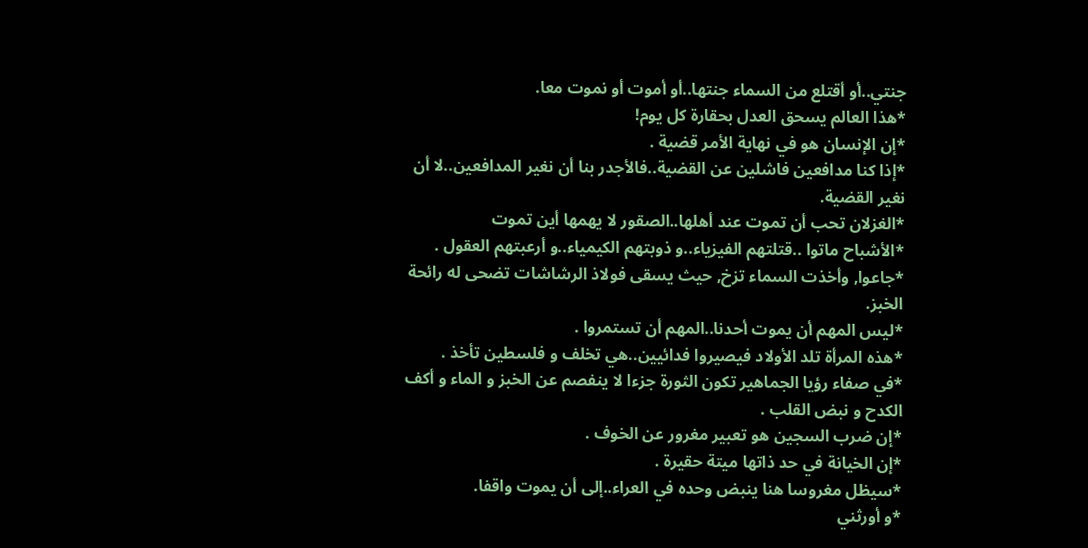جنتي..أو أقتلع من السماء جنتها..أو أموت أو نموت معا.
*هذا العالم يسحق العدل بحقارة كل يوم!
*إن الإنسان هو في نهاية الأمر قضية .
*إذا كنا مدافعين فاشلين عن القضية..فالأجدر بنا أن نغير المدافعين..لا أن نغير القضية.
*الغزلان تحب أن تموت عند أهلها..الصقور لا يهمها أين تموت
*الأشباح ماتوا ..قتلتهم الفيزياء..و ذوبتهم الكيمياء..و أرعبتهم العقول .
*جاعوا, وأخذت السماء تزخ, حيث يسقى فولاذ الرشاشات تضحى له رائحة الخبز.
*ليس المهم أن يموت أحدنا..المهم أن تستمروا .
*هذه المرأة تلد الأولاد فيصيروا فدائيين..هي تخلف و فلسطين تأخذ .
*في صفاء رؤيا الجماهير تكون الثورة جزءا لا ينفصم عن الخبز و الماء و أكف الكدح و نبض القلب .
*إن ضرب السجين هو تعبير مغرور عن الخوف .
*إن الخيانة في حد ذاتها ميتة حقيرة .
*سيظل مغروسا هنا ينبض وحده في العراء..إلى أن يموت واقفا.
*و أورثني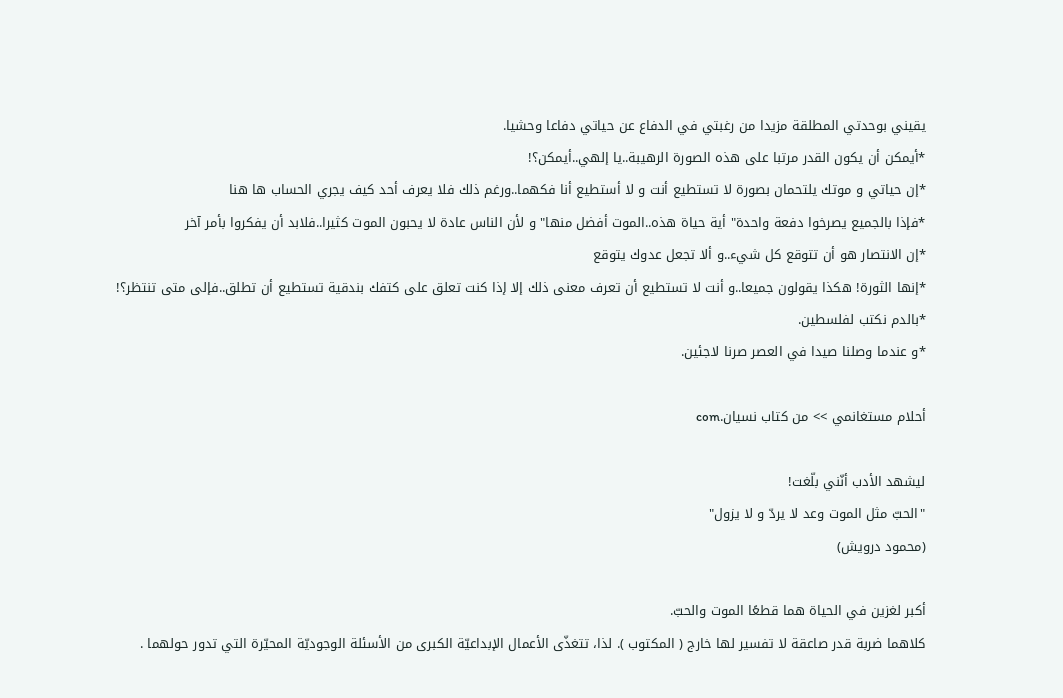يقيني بوحدتي المطلقة مزيدا من رغبتي في الدفاع عن حياتي دفاعا وحشيا.
*أيمكن أن يكون القدر مرتبا على هذه الصورة الرهيبة..يا إلهي..أيمكن؟!
*إن حياتي و موتك يلتحمان بصورة لا تستطيع أنت و لا أستطيع أنا فكهما..ورغم ذلك فلا يعرف أحد كيف يجري الحساب ها هنا
*فإذا بالجميع يصرخوا دفعة واحدة" أية حياة هذه..الموت أفضل منها" و لأن الناس عادة لا يحبون الموت كثيرا..فلابد أن يفكروا بأمر آخر
*إن الانتصار هو أن تتوقع كل شيء..و ألا تجعل عدوك يتوقع
*إنها الثورة! هكذا يقولون جميعا..و أنت لا تستطيع أن تعرف معنى ذلك إلا إذا كنت تعلق على كتفك بندقية تستطيع أن تطلق..فإلى متى تنتظر؟!
*بالدم نكتب لفلسطين.
*و عندما وصلنا صيدا في العصر صرنا لاجئين.

أحلام مستغانمي >> من كتاب نسيان.com

ليشهد الأدب أنّني بلّغت!
"الحبّ مثل الموت وعد لا يردّ و لا يزول"
(محمود درويش)

أكبر لغزين في الحياة هما قطعًا الموت والحبّ.
كلاهما ضربة قدر صاعقة لا تفسير لها خارج ( المكتوب ). لذا، تتغذّى الأعمال الإبداعيّة الكبرى من الأسئلة الوجوديّة المحيّرة التي تدور حولهما .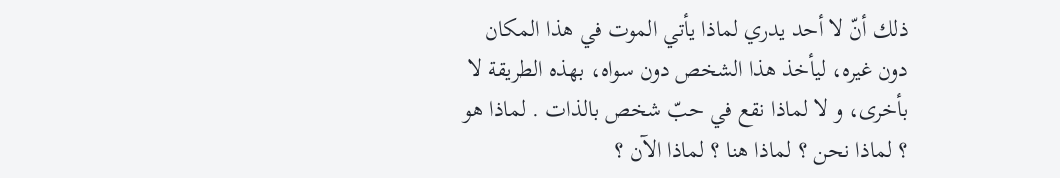ذلك أنّ لا أحد يدري لماذا يأتي الموت في هذا المكان دون غيره، ليأخذ هذا الشخص دون سواه، بهذه الطريقة لا بأخرى، و لا لماذا نقع في حبّ شخص بالذات . لماذا هو ؟ لماذا نحن ؟ لماذا هنا ؟ لماذا الآن ؟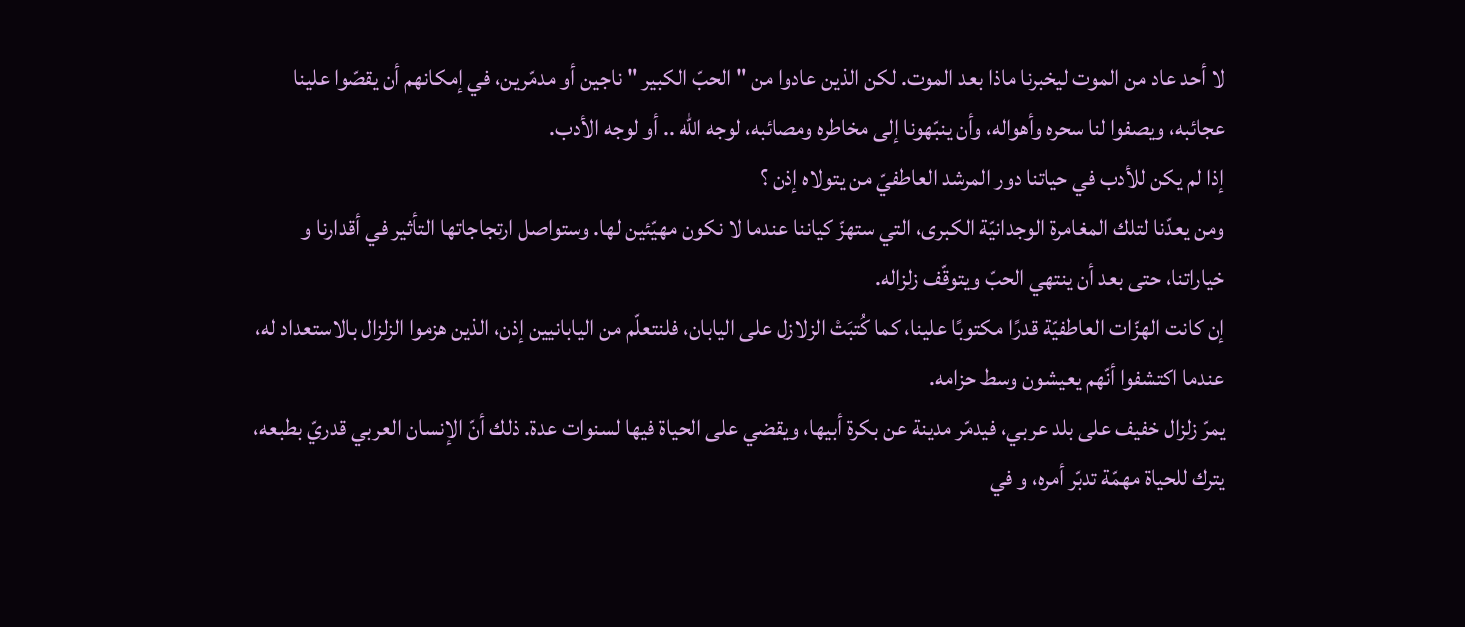لا أحد عاد من الموت ليخبرنا ماذا بعد الموت. لكن الذين عادوا من " الحبّ الكبير " ناجين أو مدمّرين، في إمكانهم أن يقصّوا علينا عجائبه، ويصفوا لنا سحره وأهواله، وأن ينبّهونا إلى مخاطره ومصائبه، لوجه الله .. أو لوجه الأدب.
إذا لم يكن للأدب في حياتنا دور المرشد العاطفيّ من يتولاه إذن ؟
ومن يعدّنا لتلك المغامرة الوجدانيّة الكبرى، التي ستهزّ كياننا عندما لا نكون مهيّئين لها. وستواصل ارتجاجاتها التأثير في أقدارنا و خياراتنا، حتى بعد أن ينتهي الحبّ ويتوقّف زلزاله.
إن كانت الهزّات العاطفيّة قدرًا مكتوبًا علينا، كما كُتبَتْ الزلازل على اليابان، فلنتعلّم من اليابانيين إذن، الذين هزموا الزلزال بالاستعداد له، عندما اكتشفوا أنّهم يعيشون وسط حزامه.
يمرّ زلزال خفيف على بلد عربي، فيدمّر مدينة عن بكرة أبيها، ويقضي على الحياة فيها لسنوات عدة. ذلك أنّ الإنسان العربي قدريّ بطبعه، يترك للحياة مهمّة تدبّر أمره، و في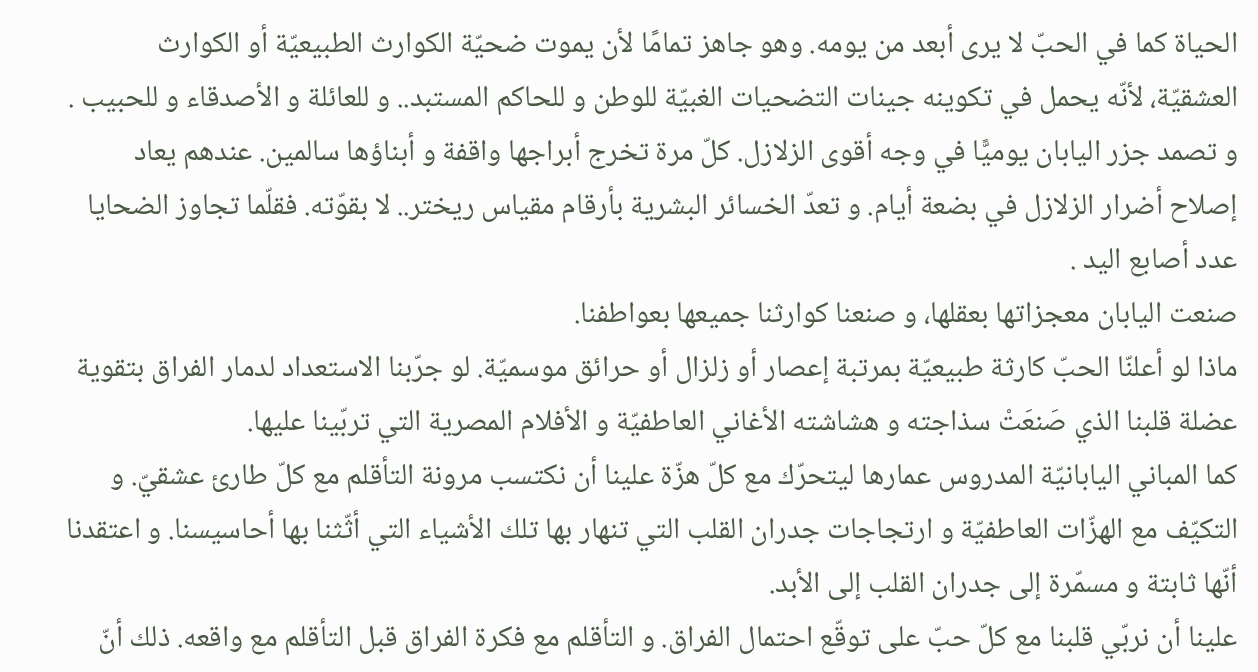الحياة كما في الحبّ لا يرى أبعد من يومه. وهو جاهز تمامًا لأن يموت ضحيّة الكوارث الطبيعيّة أو الكوارث العشقيّة، لأنّه يحمل في تكوينه جينات التضحيات الغبيّة للوطن و للحاكم المستبد.. و للعائلة و الأصدقاء و للحبيب .
و تصمد جزر اليابان يوميًّا في وجه أقوى الزلازل. كلّ مرة تخرج أبراجها واقفة و أبناؤها سالمين. عندهم يعاد إصلاح أضرار الزلازل في بضعة أيام. و تعدّ الخسائر البشرية بأرقام مقياس ريختر.. لا بقوّته. فقلّما تجاوز الضحايا عدد أصابع اليد .
صنعت اليابان معجزاتها بعقلها، و صنعنا كوارثنا جميعها بعواطفنا.
ماذا لو أعلنّا الحبّ كارثة طبيعيّة بمرتبة إعصار أو زلزال أو حرائق موسميّة. لو جرّبنا الاستعداد لدمار الفراق بتقوية عضلة قلبنا الذي صَنعَتْ سذاجته و هشاشته الأغاني العاطفيّة و الأفلام المصرية التي تربّينا عليها.
كما المباني اليابانيّة المدروس عمارها ليتحرّك مع كلّ هزّة علينا أن نكتسب مرونة التأقلم مع كلّ طارئ عشقيّ. و التكيّف مع الهزّات العاطفيّة و ارتجاجات جدران القلب التي تنهار بها تلك الأشياء التي أثّثنا بها أحاسيسنا. و اعتقدنا أنّها ثابتة و مسمّرة إلى جدران القلب إلى الأبد.
علينا أن نربّي قلبنا مع كلّ حبّ على توقّع احتمال الفراق. و التأقلم مع فكرة الفراق قبل التأقلم مع واقعه. ذلك أنّ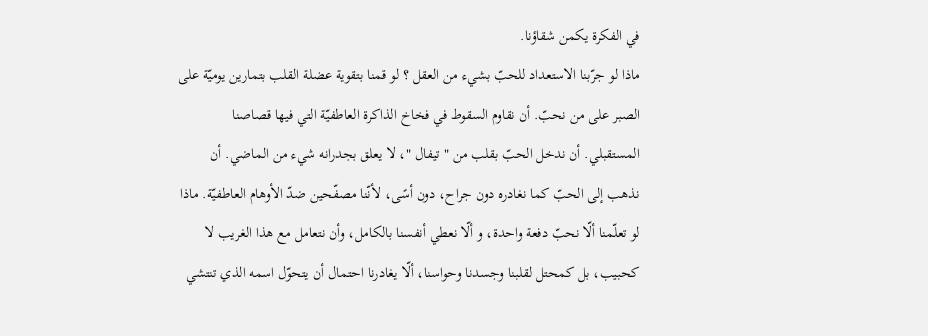في الفكرة يكمن شقاؤنا.
ماذا لو جرّبنا الاستعداد للحبّ بشيء من العقل ؟ لو قمنا بتقوية عضلة القلب بتمارين يوميّة على الصبر على من نحبّ. أن نقاوم السقوط في فخاخ الذاكرة العاطفيّة التي فيها قصاصنا المستقبلي. أن ندخل الحبّ بقلب من " تيفال "، لا يعلق بجدرانه شيء من الماضي. أن نذهب إلى الحبّ كما نغادره دون جراح، دون أسًى، لأنّنا مصفّحين ضدّ الأوهام العاطفيّة. ماذا لو تعلّمنا ألّا نحبّ دفعة واحدة، و ألّا نعطي أنفسنا بالكامل، وأن نتعامل مع هذا الغريب لا كحبيب، بل كمحتل لقلبنا وجسدنا وحواسنا، ألّا يغادرنا احتمال أن يتحوّل اسمه الذي تنتشي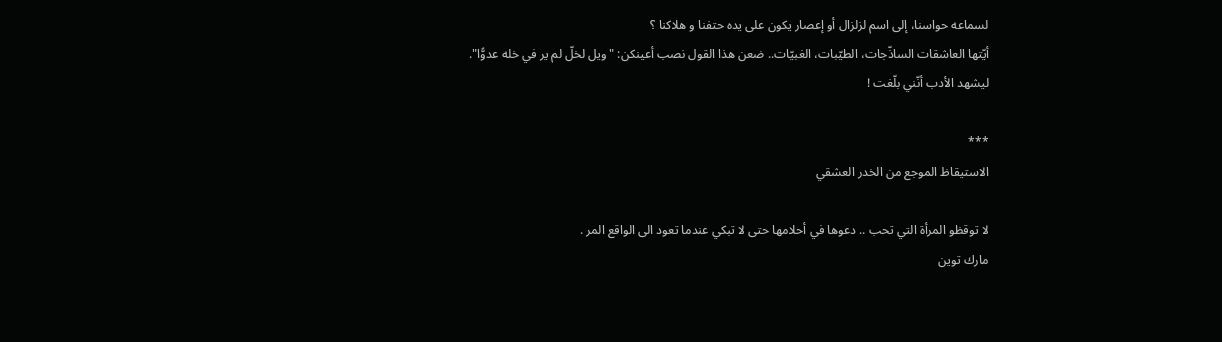لسماعه حواسنا، إلى اسم لزلزال أو إعصار يكون على يده حتفنا و هلاكنا ؟
أيّتها العاشقات الساذّجات، الطيّبات، الغبيّات.. ضعن هذا القول نصب أعينكن: "ويل لخلّ لم ير في خله عدوًّا".
ليشهد الأدب أنّني بلّغت !

***
الاستيقاظ الموجع من الخدر العشقي

لا توقظو المرأة التي تحب .. دعوها في أحلامها حتى لا تبكي عندما تعود الى الواقع المر .
مارك توين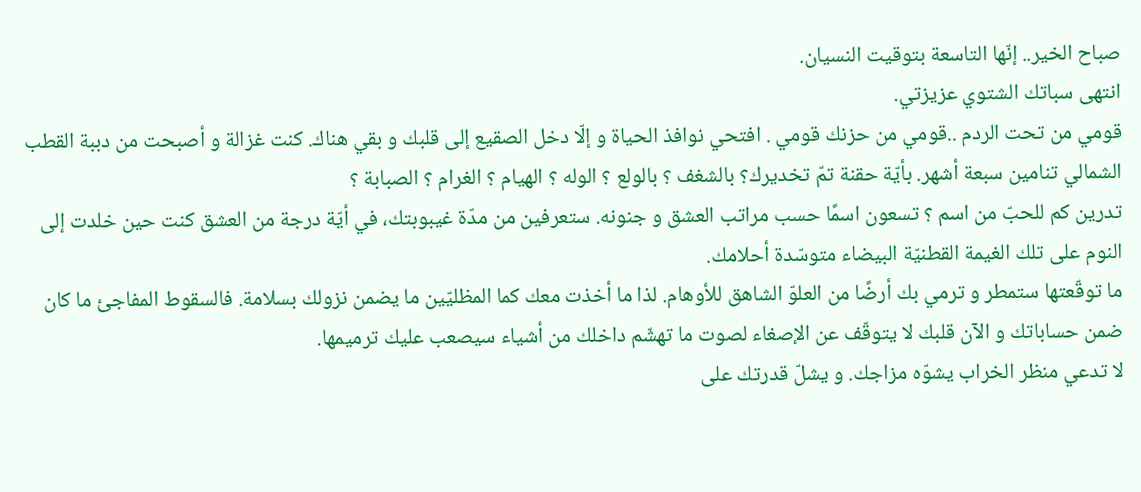صباح الخير.. إنّها التاسعة بتوقيت النسيان.
انتهى سباتك الشتوي عزيزتي.
قومي من تحت الردم ..قومي من حزنك قومي . افتحي نوافذ الحياة و إلّا دخل الصقيع إلى قلبك و بقي هناك. كنت غزالة و أصبحت من دببة القطب الشمالي تنامين سبعة أشهر. بأيّة حقنة تمّ تخديرك؟ بالشغف ؟ بالولع ؟ الوله ؟ الهيام ؟ الغرام ؟ الصبابة ؟
تدرين كم للحبّ من اسم ؟ تسعون اسمًا حسب مراتب العشق و جنونه. ستعرفين من مدّة غيبوبتك، في أيّة درجة من العشق كنت حين خلدت إلى النوم على تلك الغيمة القطنيّة البيضاء متوسّدة أحلامك.
ما توقّعتها ستمطر و ترمي بك أرضًا من العلوّ الشاهق للأوهام. لذا ما أخذت معك كما المظليّين ما يضمن نزولك بسلامة. فالسقوط المفاجئ ما كان ضمن حساباتك و الآن قلبك لا يتوقّف عن الإصغاء لصوت ما تهشّم داخلك من أشياء سيصعب عليك ترميمها.
لا تدعي منظر الخراب يشوّه مزاجك. و يشلّ قدرتك على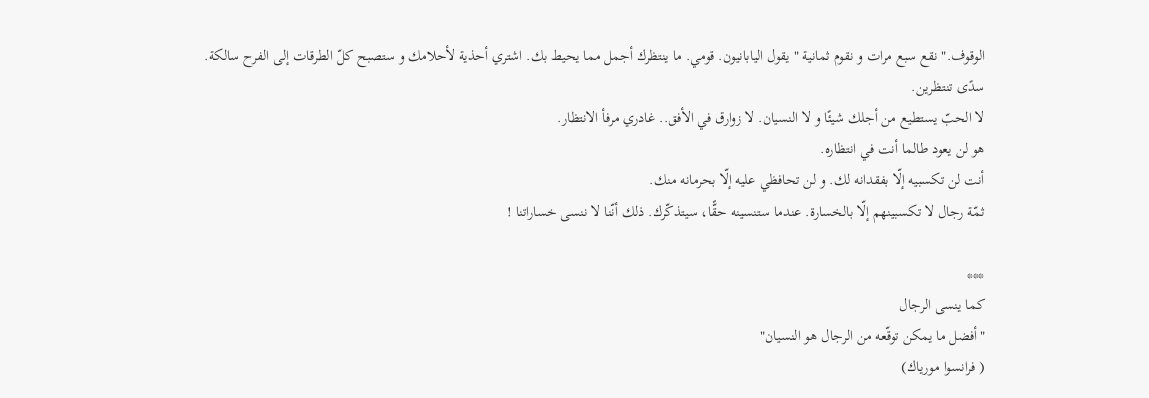الوقوف." نقع سبع مرات و نقوم ثمانية " يقول اليابانيون. قومي. ما ينتظرك أجمل مما يحيط بك. اشتري أحذية لأحلامك و ستصبح كلّ الطرقات إلى الفرح سالكة.
سدًى تنتظرين.
لا الحبّ يستطيع من أجلك شيئًا و لا النسيان. لا زوارق في الأفق.. غادري مرفأ الانتظار.
هو لن يعود طالما أنت في انتظاره.
أنت لن تكسبيه إلّا بفقدانه لك. و لن تحافظي عليه إلّا بحرمانه منك.
ثمّة رجال لا تكسبينهم إلّا بالخسارة. عندما ستنسينه حقًّا، سيتذكّرك. ذلك أنّنا لا ننسى خساراتنا !

***
كما ينسى الرجال
"أفضل ما يمكن توقّعه من الرجال هو النسيان"
( فرانسوا مورياك)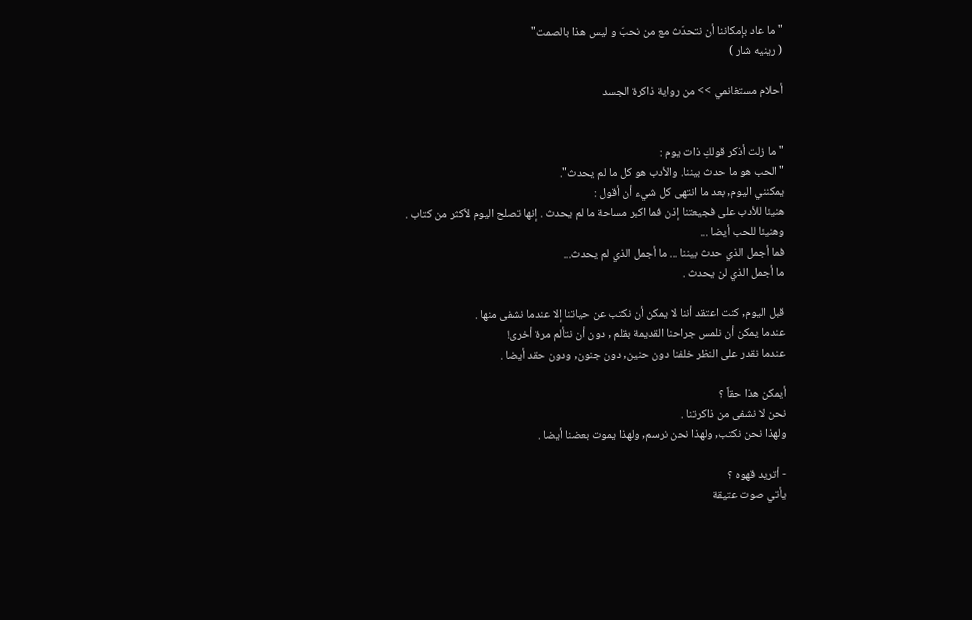"ما عاد بإمكاننا أن نتحدّث مع من نحبّ و ليس هذا بالصمت"
( رينيه شار )

أحلام مستغانمي >> من رواية ذاكرة الجسد


" ما زلت أذكر قولكِ ذات يوم :
"الحب هو ما حدث بيننا. والأدب هو كل ما لم يحدث".
يمكنني اليوم, بعد ما انتهى كل شيء أن أقول :
هنيئا للأدب على فجيعتنا إذن فما اكبر مساحة ما لم يحدث . إنها تصلح اليوم لأكثر من كتاب .
وهنيئا للحب أيضا ...
فما أجمل الذي حدث بيننا ... ما أجمل الذي لم يحدث...
ما أجمل الذي لن يحدث .

قبل اليوم, كنت اعتقد أننا لا يمكن أن نكتب عن حياتنا إلا عندما نشفى منها .
عندما يمكن أن نلمس جراحنا القديمة بقلم , دون أن نتألم مرة أخرى!
عندما نقدر على النظر خلفنا دون حنين, دون جنون, ودون حقد أيضا .

أيمكن هذا حقاً ؟
نحن لا نشفى من ذاكرتنا .
ولهذا نحن نكتب, ولهذا نحن نرسم, ولهذا يموت بعضنا أيضا .

- أتريد قهوه ؟
يأتي صوت عتيقة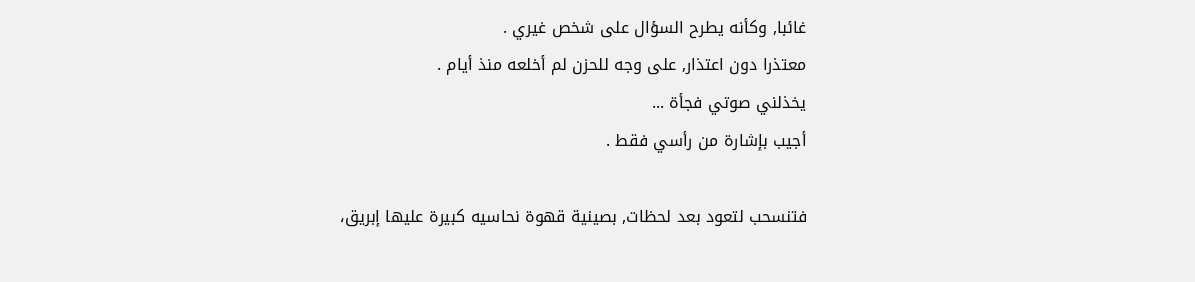غائبا, وكأنه يطرح السؤال على شخص غيري .
معتذرا دون اعتذار, على وجه للحزن لم أخلعه منذ أيام .
يخذلني صوتي فجأة ...
أجيب بإشارة من رأسي فقط .

فتنسحب لتعود بعد لحظات, بصينية قهوة نحاسيه كبيرة عليها إبريق،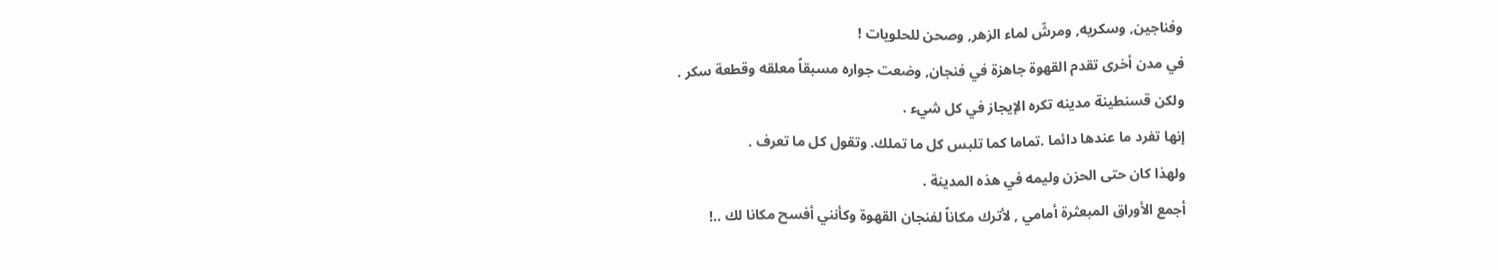وفناجين, وسكريه, ومرشّ لماء الزهر, وصحن للحلويات !
في مدن أخرى تقدم القهوة جاهزة في فنجان, وضعت جواره مسبقاً معلقه وقطعة سكر .
ولكن قسنطينة مدينه تكره الإيجاز في كل شيء .
إنها تفرد ما عندها دائما .تماما كما تلبس كل ما تملك. وتقول كل ما تعرف .
ولهذا كان حتى الحزن وليمه في هذه المدينة .
أجمع الأوراق المبعثرة أمامي , لأترك مكاناً لفنجان القهوة وكأنني أفسح مكانا لك ..!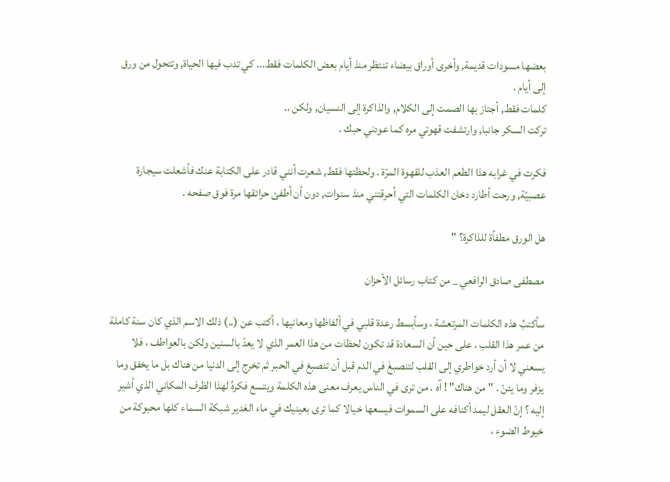بعضها مسودات قديمة, وأخرى أوراق بيضاء تنتظر منذ أيام بعض الكلمات فقط... كي تدب فيها الحياة, وتتحول من ورق إلى أيام .
كلمات فقط, أجتاز بها الصمت إلى الكلام, والذاكرة إلى النسيان, ولكن ..
تركت السكر جانبا, وارتشفت قهوتي مره كما عودني حبك .

فكرت في غرابه هذا الطعم العذب للقهوة المرّة . ولحظتها فقط, شعرت أنني قادر على الكتابة عنك فأشعلت سيجارة عصبيّة, ورحت أطارد دخان الكلمات التي أحرقتني منذ سنوات, دون أن أطفئ حرائقها مرة فوق صفحه .

هل الورق مطفأة للذاكرة؟ "

مصطفى صادق الرافعي _ من كتاب رسائل الأحزان

سأكتبُ هذه الكلمات المرتعشة ، وسأبسط رعدة قلبي في ألفاظها ومعانيها ، أكتب عن (..) ذلك الاسم الذي كان سنة كاملة من عمر هذا القلب ، على حين أن السعادة قد تكون لحظات من هذا العمر الذي لا يعدّ بالسنين ولكن بالعواطف ، فلا يسعني لا أن أرد خواطري إلى القلب لتنصبغَ في الدم قبل أن تنصبغ في الحبر ثم تخرج إلى الدنيا من هناك بل ما يخفق وما يزفر وما يئنّ . " من هناك" ! آه . من ترى في الناس يعرف معنى هذه الكلمة ويتسع فكرهُ لهذا الظرف المكاني الذي أشير إليه ؟ إنّ العقل ليمد أكنافه على السموات فيسعها خيالا كما ترى بعينيك في ماء الغدير شبكة السماء كلها محبوكة من خيوط الضوء ،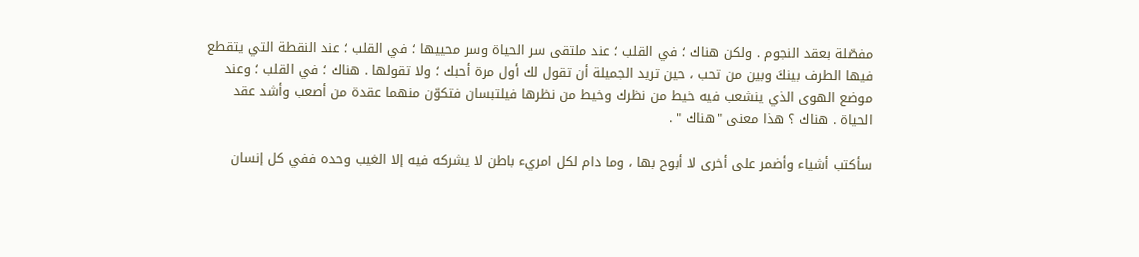مفصّلة بعقد النجوم . ولكن هناك ؛ في القلب ؛ عند ملتقى سر الحياة وسر محييها ؛ في القلب ؛ عند النقطة التي يتقطع فيها الطرف بينكَ وبين من تحب ، حين تريد الجميلة أن تقول لك أول مرة أحبك ؛ ولا تقولها . هناك ؛ في القلب ؛ وعند موضع الهوى الذي ينشعب فيه خيط من نظرك وخيط من نظرها فيلتبسان فتكوّن منهما عقدة من أصعب وأشد عقد الحياة . هناك ؟ هذا معنى "هناك " .

سأكتب أشياء وأضمر على أخرى لا أبوح بها ، وما دام لكل امريء باطن لا يشركه فيه إلا الغيب وحده ففي كل إنسان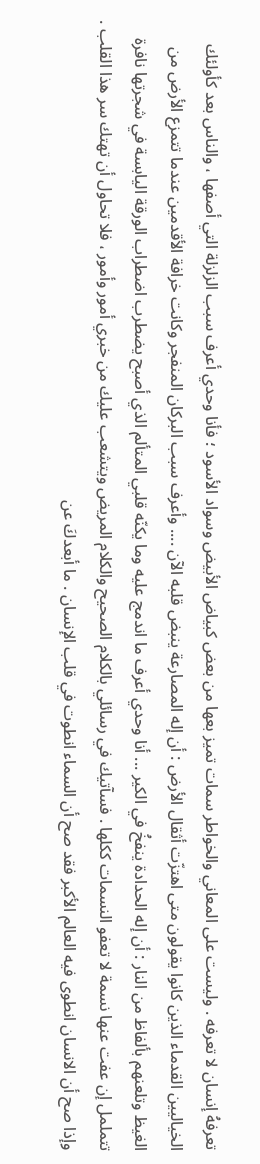تعرفهُ إنسان لا تعرفه . وليست على المعاني والخواطر سمات تميز بعها من بعض كبياض الأبيض وسواد الأسود ؛ فأنا وحدي أعرف سبب الزلزلة التي أصفها ، والناس بعد كأولئك الخياليين القدماء الذين كانوا يقولون متى اهتزّت أثقال الأرض : أن إله المصارعة ينبض قلبه الآن .... وأعرف سبب البركان المنفجر وكانت خرافة الأقدمين عندما تتمزع الأرض من الغيظ وتلعنهم بألفاظ من النار : أن إله الحدادة ينفخُ في الكير ... أنا وحدي أعرف ما اندمج عليه وما يكنّه قلبي المتألم الذي أصبح يضطرب اضطراب الورقة اليابسة في شجرتها نافرة تتململ إن عفت عنها نسمة لا تعفو النسمات ككلها . فسآتيك في رسائلي بالكلام الصحيح والكلام المريض ويتشعب عليك من خبري أمور وأمور ، فلا تحاول أن تهتك سر هذا القلب . وإذا صح أن الانسان انطوى فيه العالم الأكبر فقد صح أن السماء انطوت في قلب الإنسان . ما أبعدكَ عن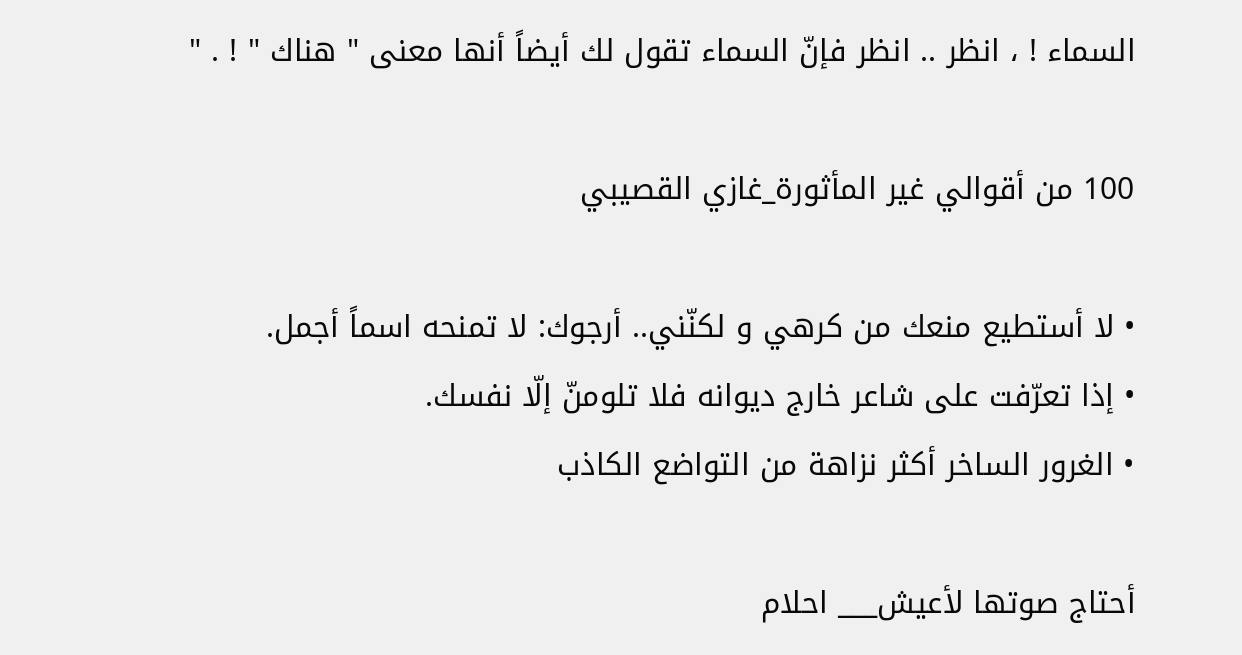السماء ! ، انظر .. انظر فإنّ السماء تقول لك أيضاً أنها معنى " هناك " ! . "

100 من أقوالي غير المأثورة_غازي القصيبي

• لا أستطيع منعك من كرهي و لكنّني.. أرجوك: لا تمنحه اسماً أجمل.
• إذا تعرّفت على شاعر خارج ديوانه فلا تلومنّ إلّا نفسك.
• الغرور الساخر أكثر نزاهة من التواضع الكاذب

أحتاج صوتها لأعيش___ احلام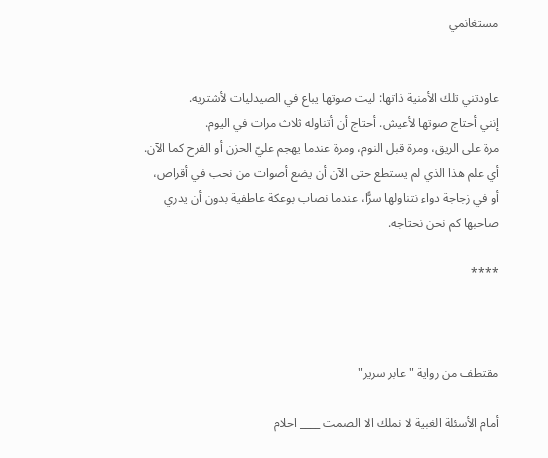مستغانمي


عاودتني تلك الأمنية ذاتها: ليت صوتها يباع في الصيدليات لأشتريه.
إنني أحتاج صوتها لأعيش. أحتاج أن أتناوله ثلاث مرات في اليوم.
مرة على الريق، ومرة قبل النوم، ومرة عندما يهجم عليّ الحزن أو الفرح كما الآن.
أي علم هذا الذي لم يستطع حتى الآن أن يضع أصوات من نحب في أقراص،
أو في زجاجة دواء نتناولها سرًّا، عندما نصاب بوعكة عاطفية بدون أن يدري
صاحبها كم نحن نحتاجه.

****



مقتطف من رواية " عابر سرير"

أمام الأسئلة الغبية لا نملك الا الصمت ____ احلام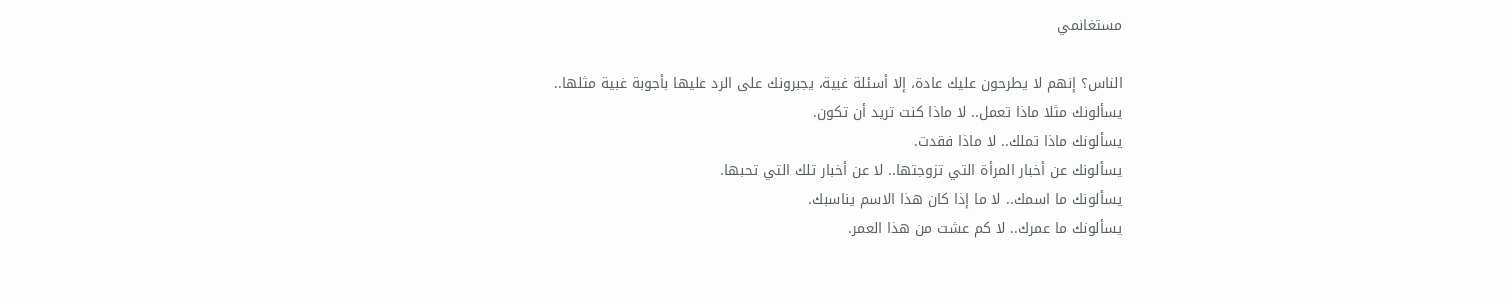مستغانمي

الناس؟ إنهم لا يطرحون عليك عادة، إلا أسئلة غبية، يجبرونك على الرد عليها بأجوبة غبية مثلها..
يسألونك مثلا ماذا تعمل.. لا ماذا كنت تريد أن تكون.
يسألونك ماذا تملك.. لا ماذا فقدت.
يسألونك عن أخبار المرأة التي تزوجتها.. لا عن أخبار تلك التي تحبها.
يسألونك ما اسمك.. لا ما إذا كان هذا الاسم يناسبك.
يسألونك ما عمرك.. لا كم عشت من هذا العمر.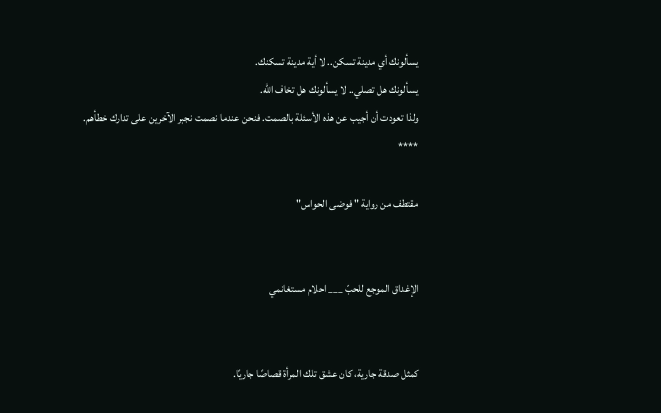يسألونك أي مدينة تسكن.. لا أية مدينة تسكنك.
يسألونك هل تصلي.. لا يسألونك هل تخاف الله.
ولذا تعودت أن أجيب عن هذه الأسئلة بالصمت. فنحن عندما نصمت نجبر الآخرين على تدارك خطأهم.
****

مقتطف من رواية " فوضى الحواس"


الإغداق الموجع للحبّ ___ احلام مستغانمي


كمثل صدقة جارية، كان عشق تلك المرأة قصاصًا جاريًا.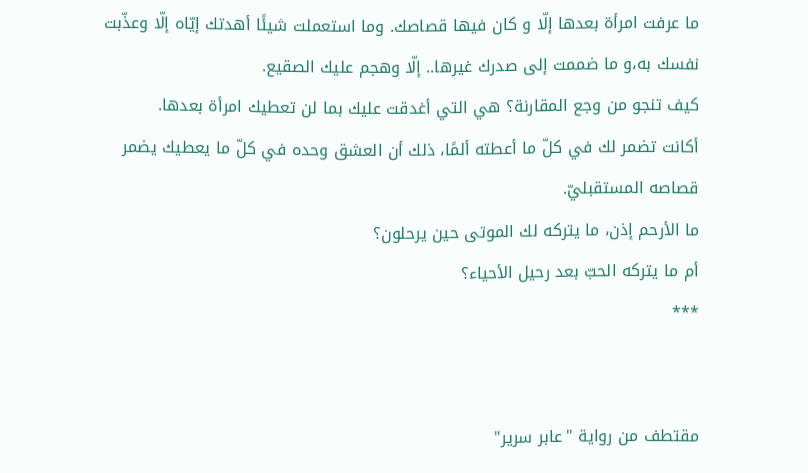ما عرفت امرأة بعدها إلّا و كان فيها قصاصك. وما استعملت شيئًا أهدتك إيّاه إلّا وعذّبت نفسك به،و ما ضممت إلى صدرك غيرها.. إلّا وهجم عليك الصقيع.
كيف تنجو من وجع المقارنة؟ هي التي أغدقت عليك بما لن تعطيك امرأة بعدها.
أكانت تضمر لك في كلّ ما أعطته ألمًا، ذلك أن العشق وحده في كلّ ما يعطيك يضمر قصاصه المستقبليّ.
ما الأرحم إذن، ما يتركه لك الموتى حين يرحلون؟
أم ما يتركه الحبّ بعد رحيل الأحياء؟
***


مقتطف من رواية "عابر سرير"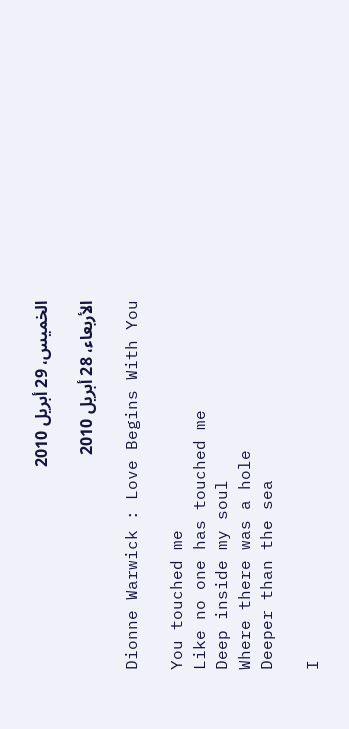الخميس، 29 أبريل 2010

الأربعاء، 28 أبريل 2010

Dionne Warwick : Love Begins With You

You touched me
Like no one has touched me
Deep inside my soul
Where there was a hole
Deeper than the sea

I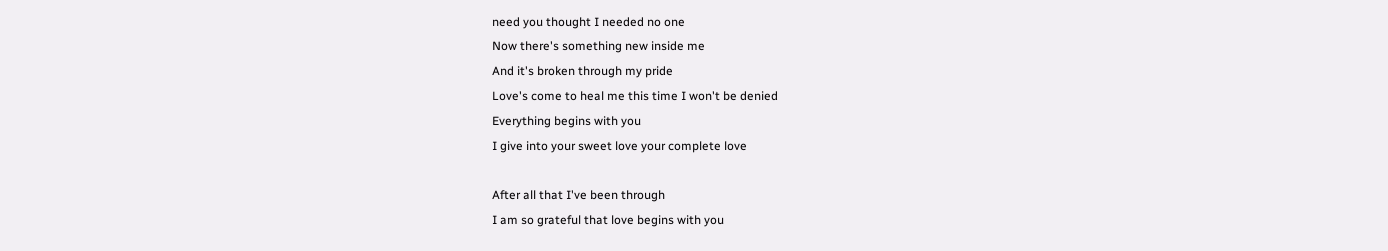need you thought I needed no one
Now there's something new inside me
And it's broken through my pride
Love's come to heal me this time I won't be denied
Everything begins with you
I give into your sweet love your complete love

After all that I've been through
I am so grateful that love begins with you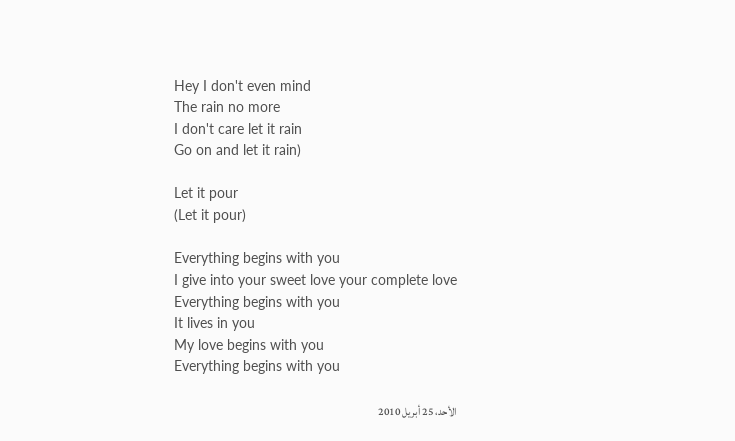Hey I don't even mind
The rain no more
I don't care let it rain
Go on and let it rain)

Let it pour
(Let it pour)

Everything begins with you
I give into your sweet love your complete love
Everything begins with you
It lives in you
My love begins with you
Everything begins with you

الأحد، 25 أبريل 2010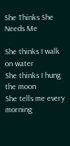She Thinks She Needs Me

She thinks I walk on water
She thinks I hung the moon
She tells me every morning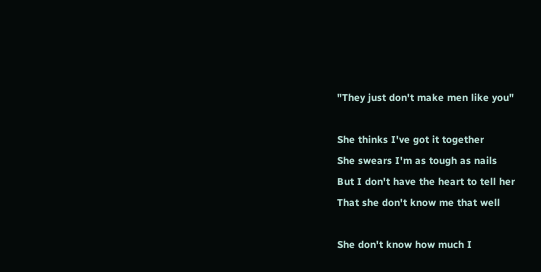"They just don't make men like you"

She thinks I've got it together
She swears I'm as tough as nails
But I don't have the heart to tell her
That she don't know me that well

She don't know how much I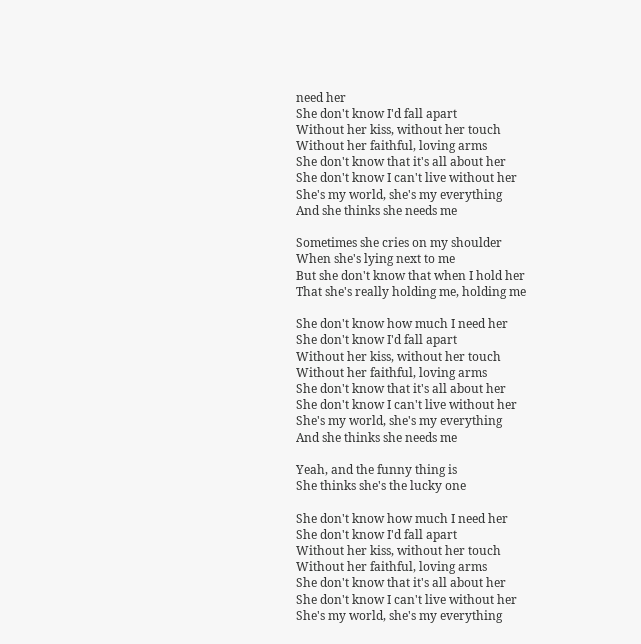need her
She don't know I'd fall apart
Without her kiss, without her touch
Without her faithful, loving arms
She don't know that it's all about her
She don't know I can't live without her
She's my world, she's my everything
And she thinks she needs me

Sometimes she cries on my shoulder
When she's lying next to me
But she don't know that when I hold her
That she's really holding me, holding me

She don't know how much I need her
She don't know I'd fall apart
Without her kiss, without her touch
Without her faithful, loving arms
She don't know that it's all about her
She don't know I can't live without her
She's my world, she's my everything
And she thinks she needs me

Yeah, and the funny thing is
She thinks she's the lucky one

She don't know how much I need her
She don't know I'd fall apart
Without her kiss, without her touch
Without her faithful, loving arms
She don't know that it's all about her
She don't know I can't live without her
She's my world, she's my everything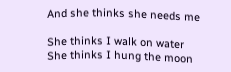And she thinks she needs me

She thinks I walk on water
She thinks I hung the moon